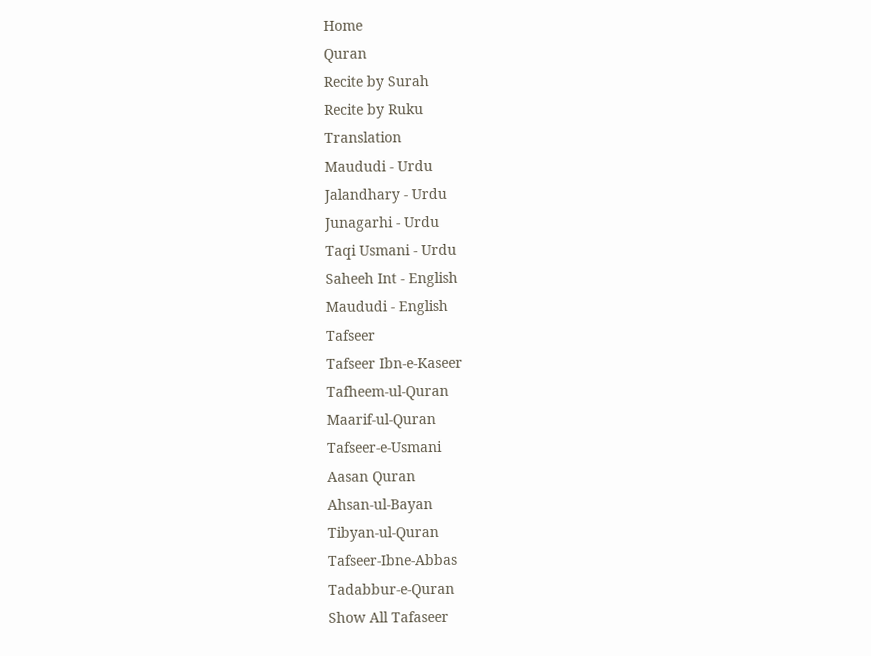Home
Quran
Recite by Surah
Recite by Ruku
Translation
Maududi - Urdu
Jalandhary - Urdu
Junagarhi - Urdu
Taqi Usmani - Urdu
Saheeh Int - English
Maududi - English
Tafseer
Tafseer Ibn-e-Kaseer
Tafheem-ul-Quran
Maarif-ul-Quran
Tafseer-e-Usmani
Aasan Quran
Ahsan-ul-Bayan
Tibyan-ul-Quran
Tafseer-Ibne-Abbas
Tadabbur-e-Quran
Show All Tafaseer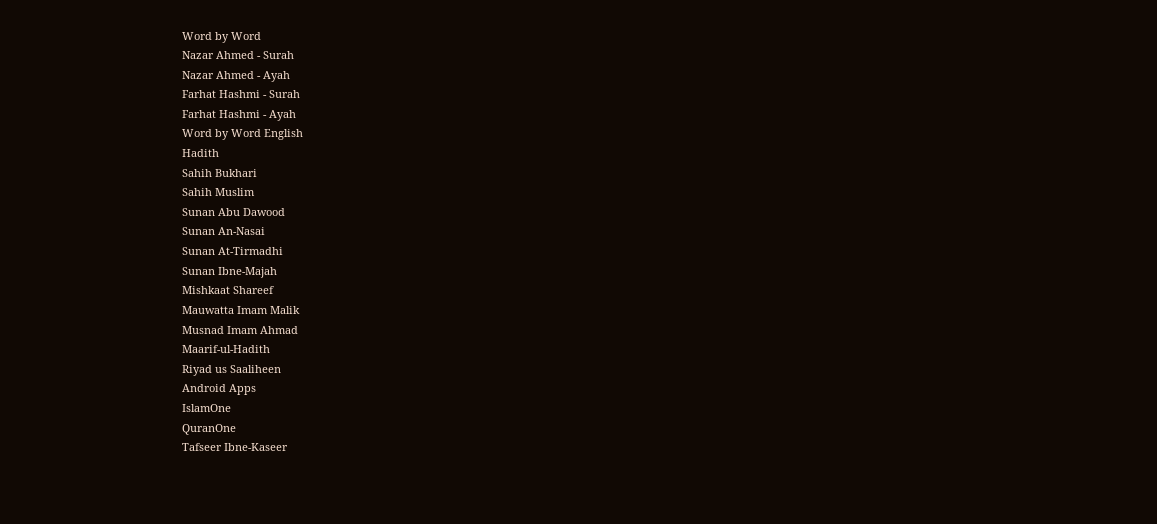Word by Word
Nazar Ahmed - Surah
Nazar Ahmed - Ayah
Farhat Hashmi - Surah
Farhat Hashmi - Ayah
Word by Word English
Hadith
Sahih Bukhari
Sahih Muslim
Sunan Abu Dawood
Sunan An-Nasai
Sunan At-Tirmadhi
Sunan Ibne-Majah
Mishkaat Shareef
Mauwatta Imam Malik
Musnad Imam Ahmad
Maarif-ul-Hadith
Riyad us Saaliheen
Android Apps
IslamOne
QuranOne
Tafseer Ibne-Kaseer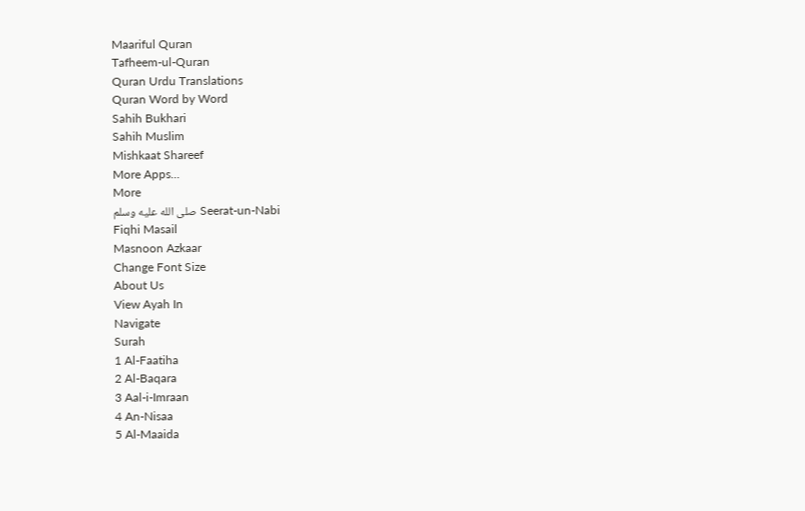Maariful Quran
Tafheem-ul-Quran
Quran Urdu Translations
Quran Word by Word
Sahih Bukhari
Sahih Muslim
Mishkaat Shareef
More Apps...
More
Seerat-un-Nabi صلى الله عليه وسلم
Fiqhi Masail
Masnoon Azkaar
Change Font Size
About Us
View Ayah In
Navigate
Surah
1 Al-Faatiha
2 Al-Baqara
3 Aal-i-Imraan
4 An-Nisaa
5 Al-Maaida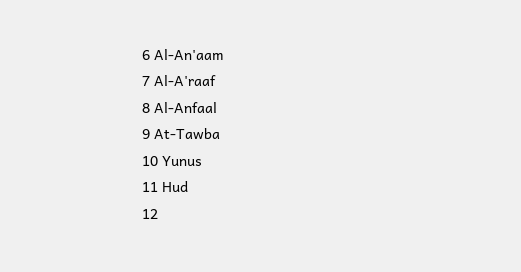6 Al-An'aam
7 Al-A'raaf
8 Al-Anfaal
9 At-Tawba
10 Yunus
11 Hud
12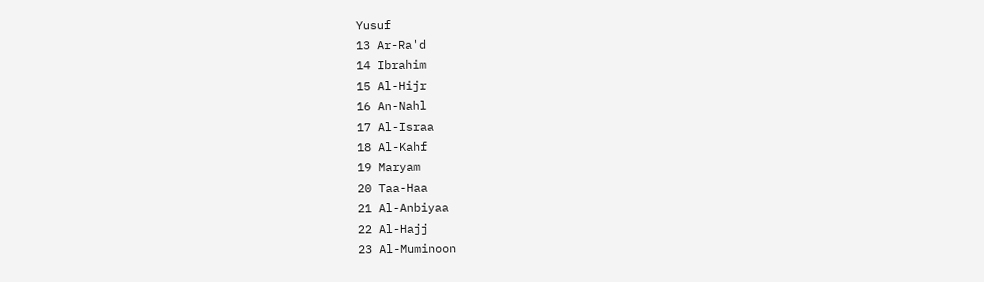Yusuf
13 Ar-Ra'd
14 Ibrahim
15 Al-Hijr
16 An-Nahl
17 Al-Israa
18 Al-Kahf
19 Maryam
20 Taa-Haa
21 Al-Anbiyaa
22 Al-Hajj
23 Al-Muminoon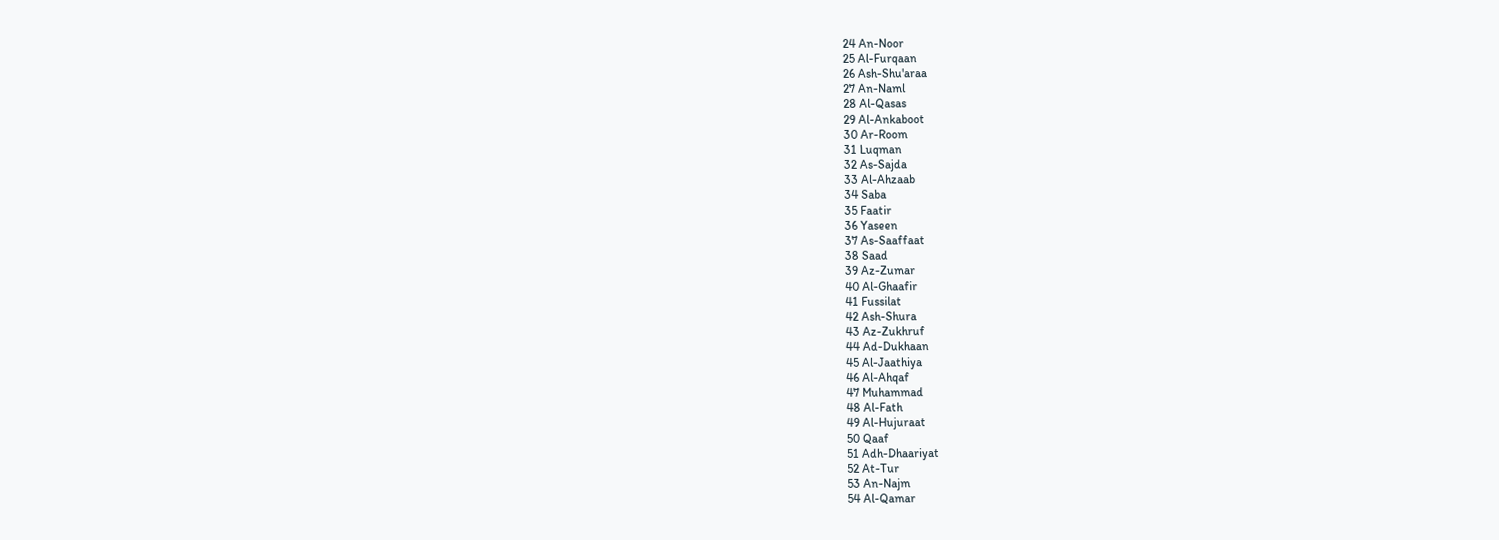24 An-Noor
25 Al-Furqaan
26 Ash-Shu'araa
27 An-Naml
28 Al-Qasas
29 Al-Ankaboot
30 Ar-Room
31 Luqman
32 As-Sajda
33 Al-Ahzaab
34 Saba
35 Faatir
36 Yaseen
37 As-Saaffaat
38 Saad
39 Az-Zumar
40 Al-Ghaafir
41 Fussilat
42 Ash-Shura
43 Az-Zukhruf
44 Ad-Dukhaan
45 Al-Jaathiya
46 Al-Ahqaf
47 Muhammad
48 Al-Fath
49 Al-Hujuraat
50 Qaaf
51 Adh-Dhaariyat
52 At-Tur
53 An-Najm
54 Al-Qamar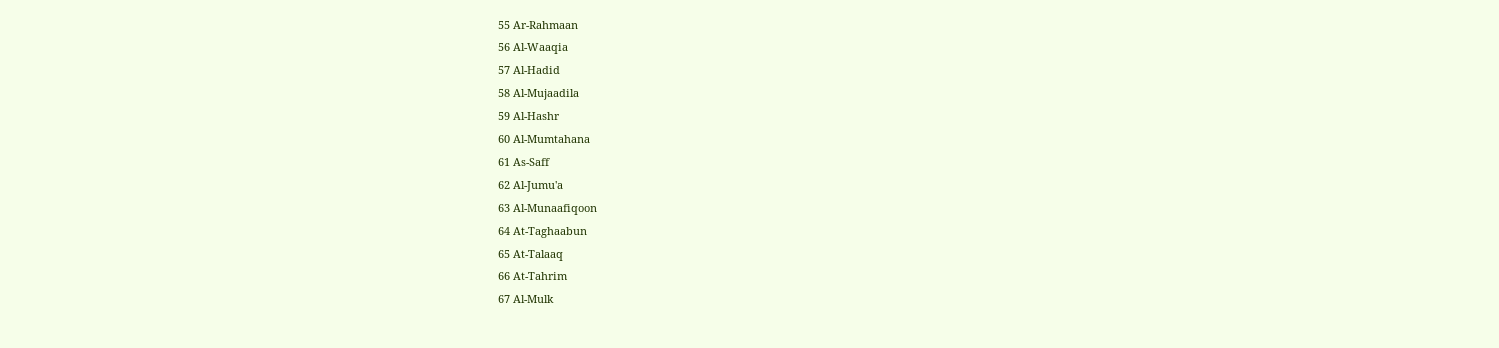55 Ar-Rahmaan
56 Al-Waaqia
57 Al-Hadid
58 Al-Mujaadila
59 Al-Hashr
60 Al-Mumtahana
61 As-Saff
62 Al-Jumu'a
63 Al-Munaafiqoon
64 At-Taghaabun
65 At-Talaaq
66 At-Tahrim
67 Al-Mulk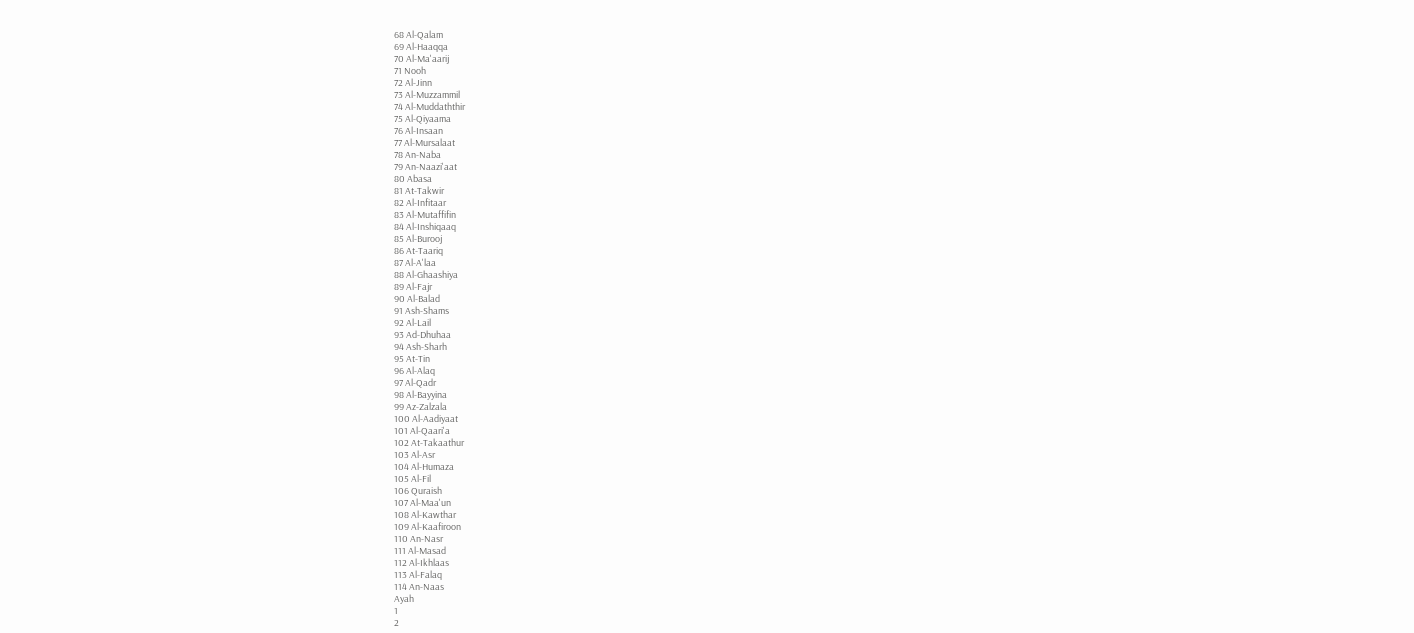68 Al-Qalam
69 Al-Haaqqa
70 Al-Ma'aarij
71 Nooh
72 Al-Jinn
73 Al-Muzzammil
74 Al-Muddaththir
75 Al-Qiyaama
76 Al-Insaan
77 Al-Mursalaat
78 An-Naba
79 An-Naazi'aat
80 Abasa
81 At-Takwir
82 Al-Infitaar
83 Al-Mutaffifin
84 Al-Inshiqaaq
85 Al-Burooj
86 At-Taariq
87 Al-A'laa
88 Al-Ghaashiya
89 Al-Fajr
90 Al-Balad
91 Ash-Shams
92 Al-Lail
93 Ad-Dhuhaa
94 Ash-Sharh
95 At-Tin
96 Al-Alaq
97 Al-Qadr
98 Al-Bayyina
99 Az-Zalzala
100 Al-Aadiyaat
101 Al-Qaari'a
102 At-Takaathur
103 Al-Asr
104 Al-Humaza
105 Al-Fil
106 Quraish
107 Al-Maa'un
108 Al-Kawthar
109 Al-Kaafiroon
110 An-Nasr
111 Al-Masad
112 Al-Ikhlaas
113 Al-Falaq
114 An-Naas
Ayah
1
2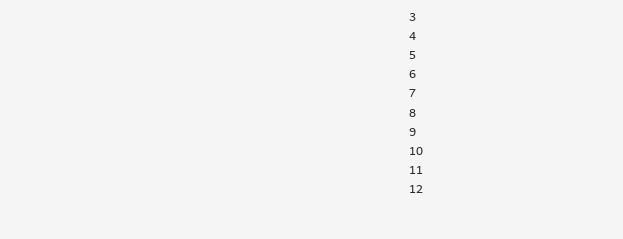3
4
5
6
7
8
9
10
11
12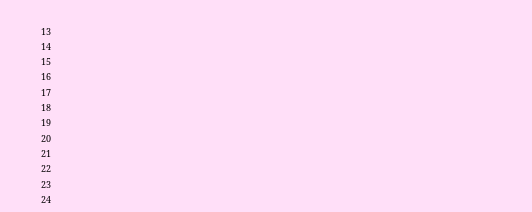13
14
15
16
17
18
19
20
21
22
23
24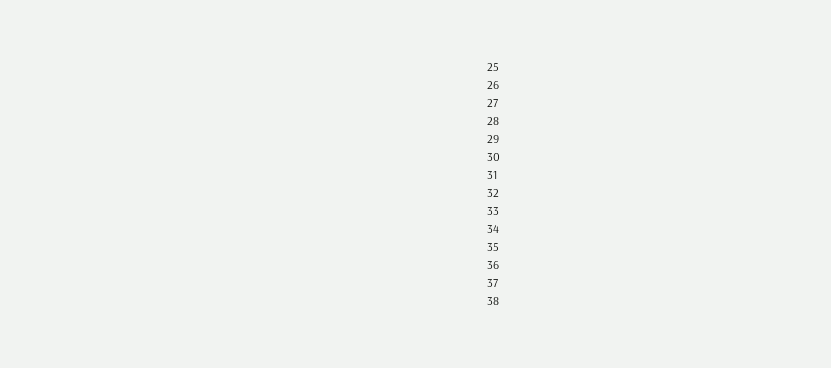25
26
27
28
29
30
31
32
33
34
35
36
37
38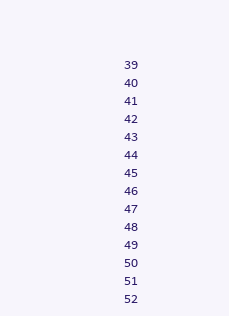39
40
41
42
43
44
45
46
47
48
49
50
51
52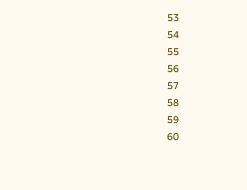53
54
55
56
57
58
59
60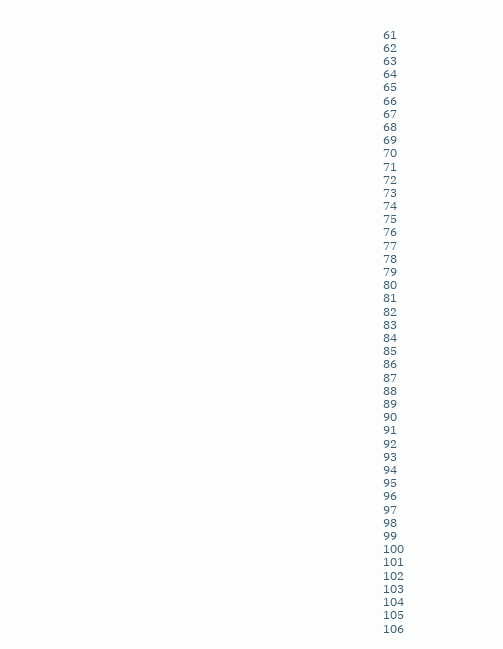61
62
63
64
65
66
67
68
69
70
71
72
73
74
75
76
77
78
79
80
81
82
83
84
85
86
87
88
89
90
91
92
93
94
95
96
97
98
99
100
101
102
103
104
105
106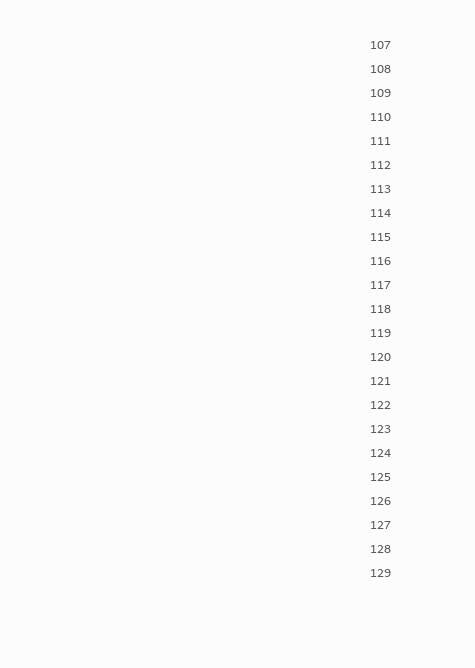107
108
109
110
111
112
113
114
115
116
117
118
119
120
121
122
123
124
125
126
127
128
129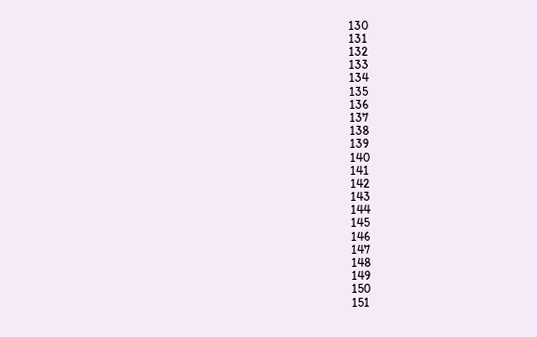130
131
132
133
134
135
136
137
138
139
140
141
142
143
144
145
146
147
148
149
150
151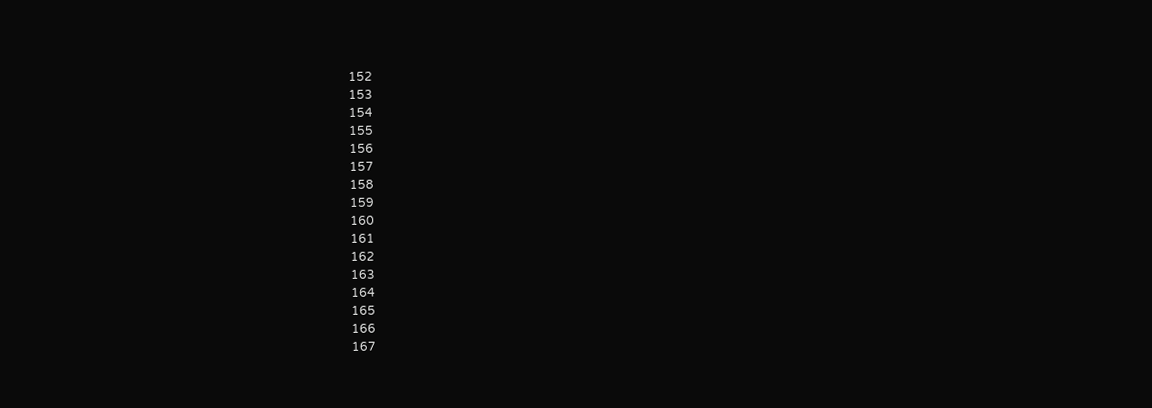152
153
154
155
156
157
158
159
160
161
162
163
164
165
166
167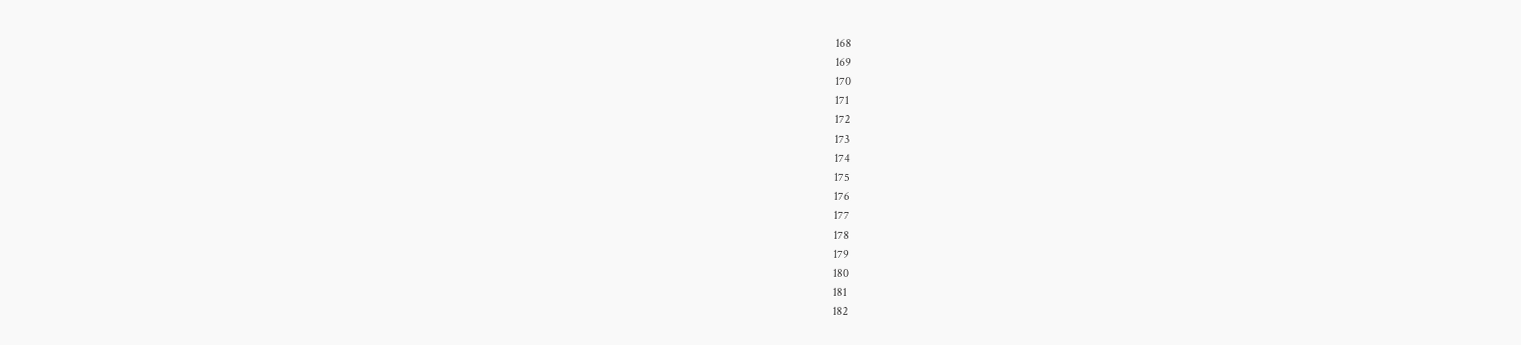168
169
170
171
172
173
174
175
176
177
178
179
180
181
182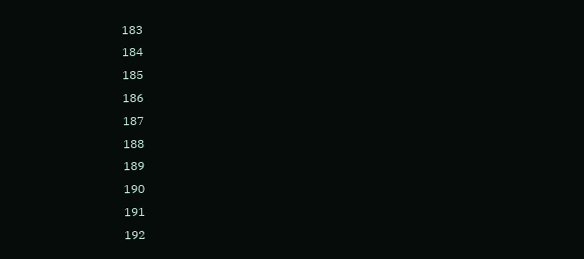183
184
185
186
187
188
189
190
191
192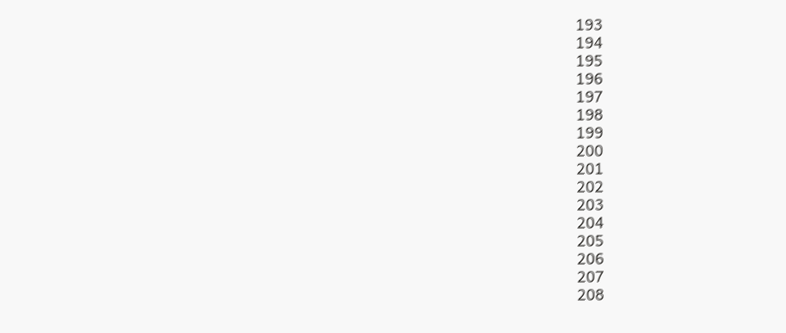193
194
195
196
197
198
199
200
201
202
203
204
205
206
207
208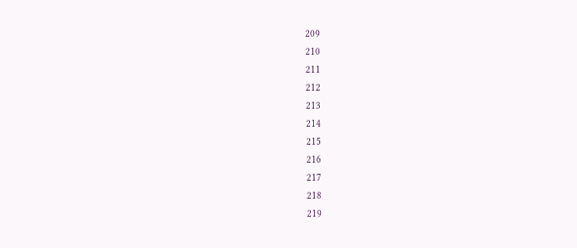209
210
211
212
213
214
215
216
217
218
219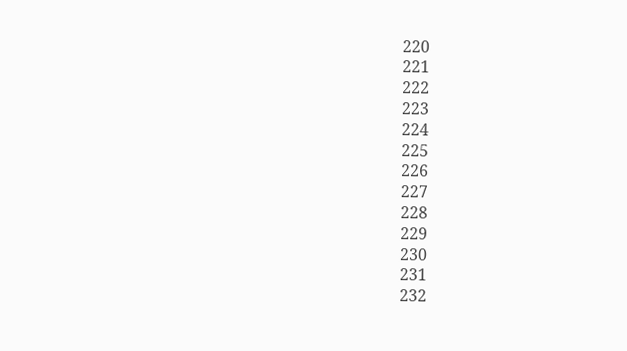220
221
222
223
224
225
226
227
228
229
230
231
232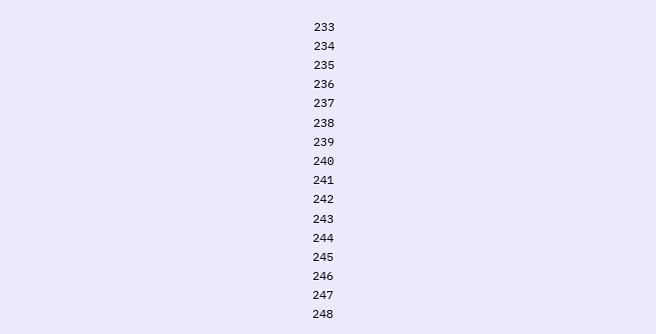233
234
235
236
237
238
239
240
241
242
243
244
245
246
247
248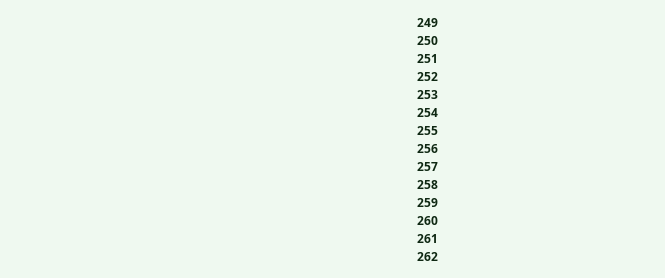249
250
251
252
253
254
255
256
257
258
259
260
261
262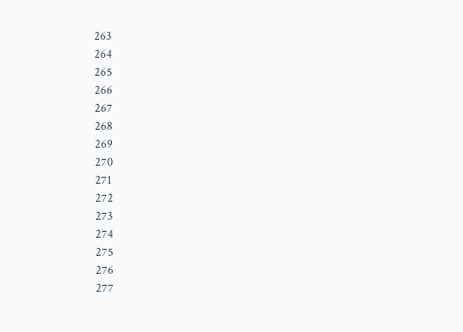263
264
265
266
267
268
269
270
271
272
273
274
275
276
277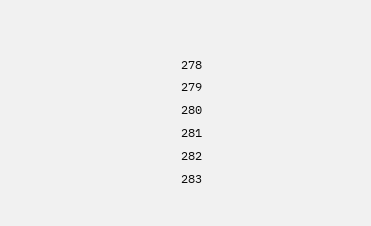278
279
280
281
282
283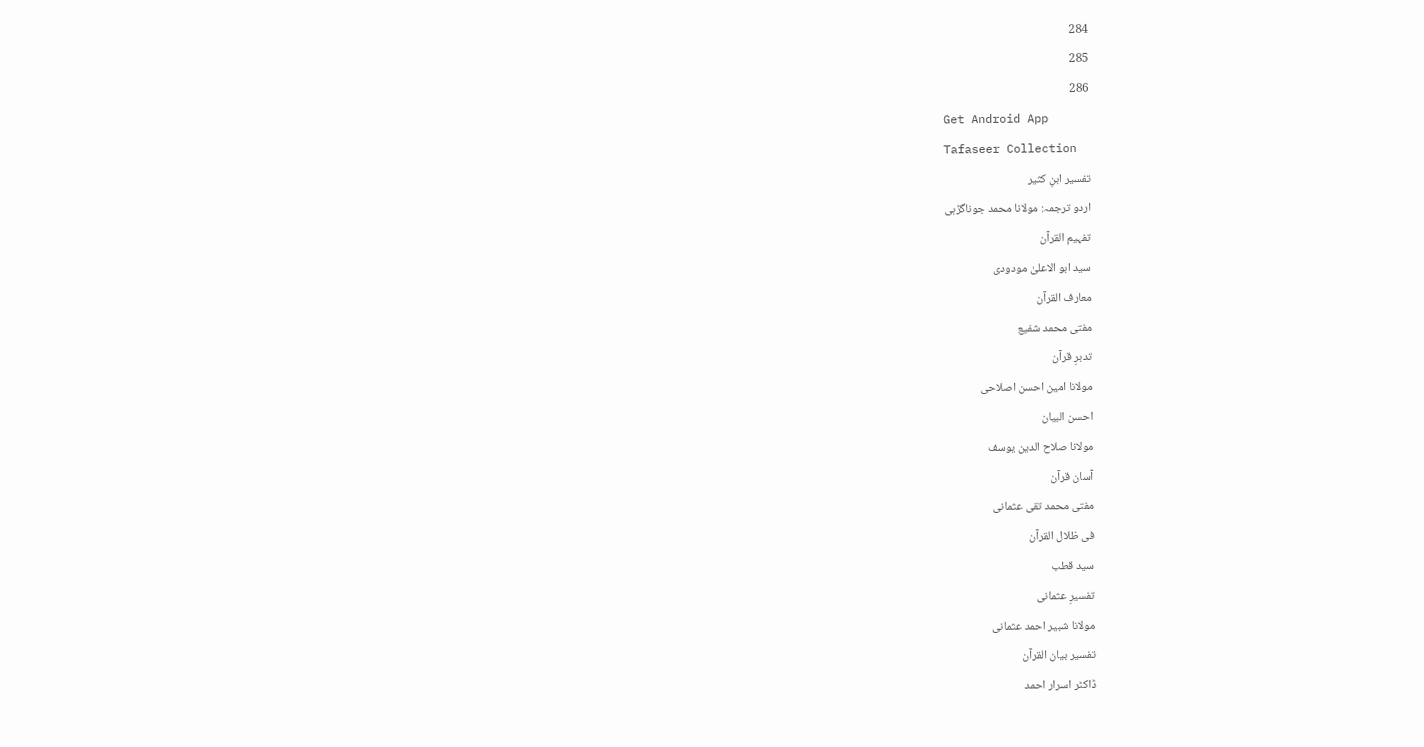284
285
286
Get Android App
Tafaseer Collection
تفسیر ابنِ کثیر
اردو ترجمہ: مولانا محمد جوناگڑہی
تفہیم القرآن
سید ابو الاعلیٰ مودودی
معارف القرآن
مفتی محمد شفیع
تدبرِ قرآن
مولانا امین احسن اصلاحی
احسن البیان
مولانا صلاح الدین یوسف
آسان قرآن
مفتی محمد تقی عثمانی
فی ظلال القرآن
سید قطب
تفسیرِ عثمانی
مولانا شبیر احمد عثمانی
تفسیر بیان القرآن
ڈاکٹر اسرار احمد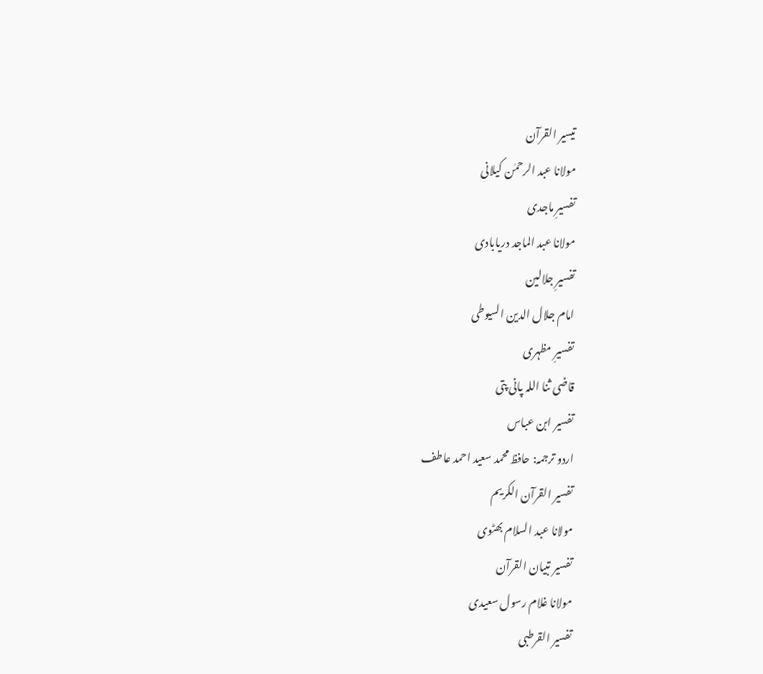تیسیر القرآن
مولانا عبد الرحمٰن کیلانی
تفسیرِ ماجدی
مولانا عبد الماجد دریابادی
تفسیرِ جلالین
امام جلال الدین السیوطی
تفسیرِ مظہری
قاضی ثنا اللہ پانی پتی
تفسیر ابن عباس
اردو ترجمہ: حافظ محمد سعید احمد عاطف
تفسیر القرآن الکریم
مولانا عبد السلام بھٹوی
تفسیر تبیان القرآن
مولانا غلام رسول سعیدی
تفسیر القرطبی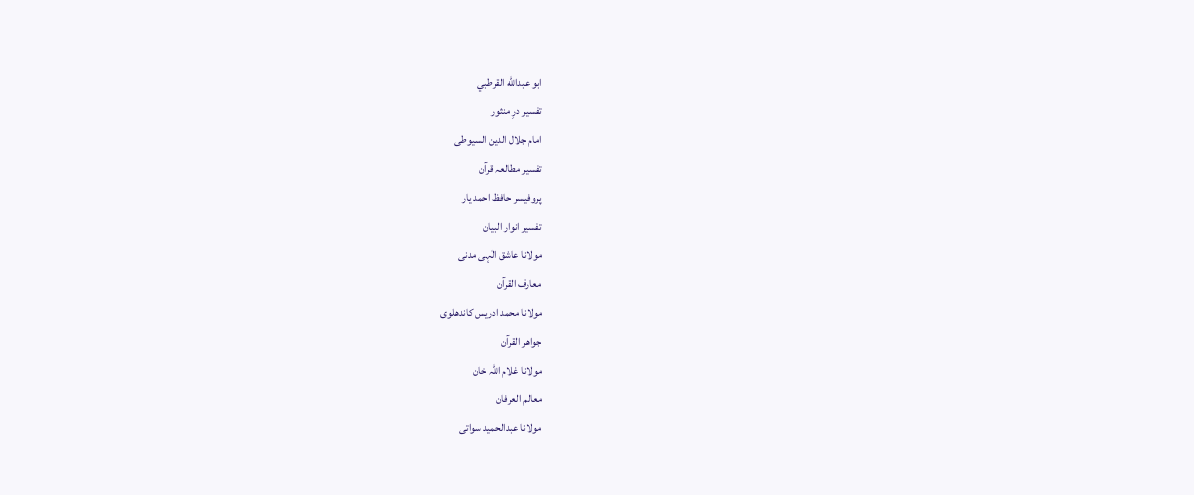ابو عبدالله القرطبي
تفسیر درِ منثور
امام جلال الدین السیوطی
تفسیر مطالعہ قرآن
پروفیسر حافظ احمد یار
تفسیر انوار البیان
مولانا عاشق الٰہی مدنی
معارف القرآن
مولانا محمد ادریس کاندھلوی
جواھر القرآن
مولانا غلام اللہ خان
معالم العرفان
مولانا عبدالحمید سواتی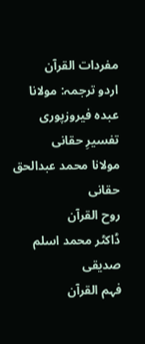مفردات القرآن
اردو ترجمہ: مولانا عبدہ فیروزپوری
تفسیرِ حقانی
مولانا محمد عبدالحق حقانی
روح القرآن
ڈاکٹر محمد اسلم صدیقی
فہم القرآن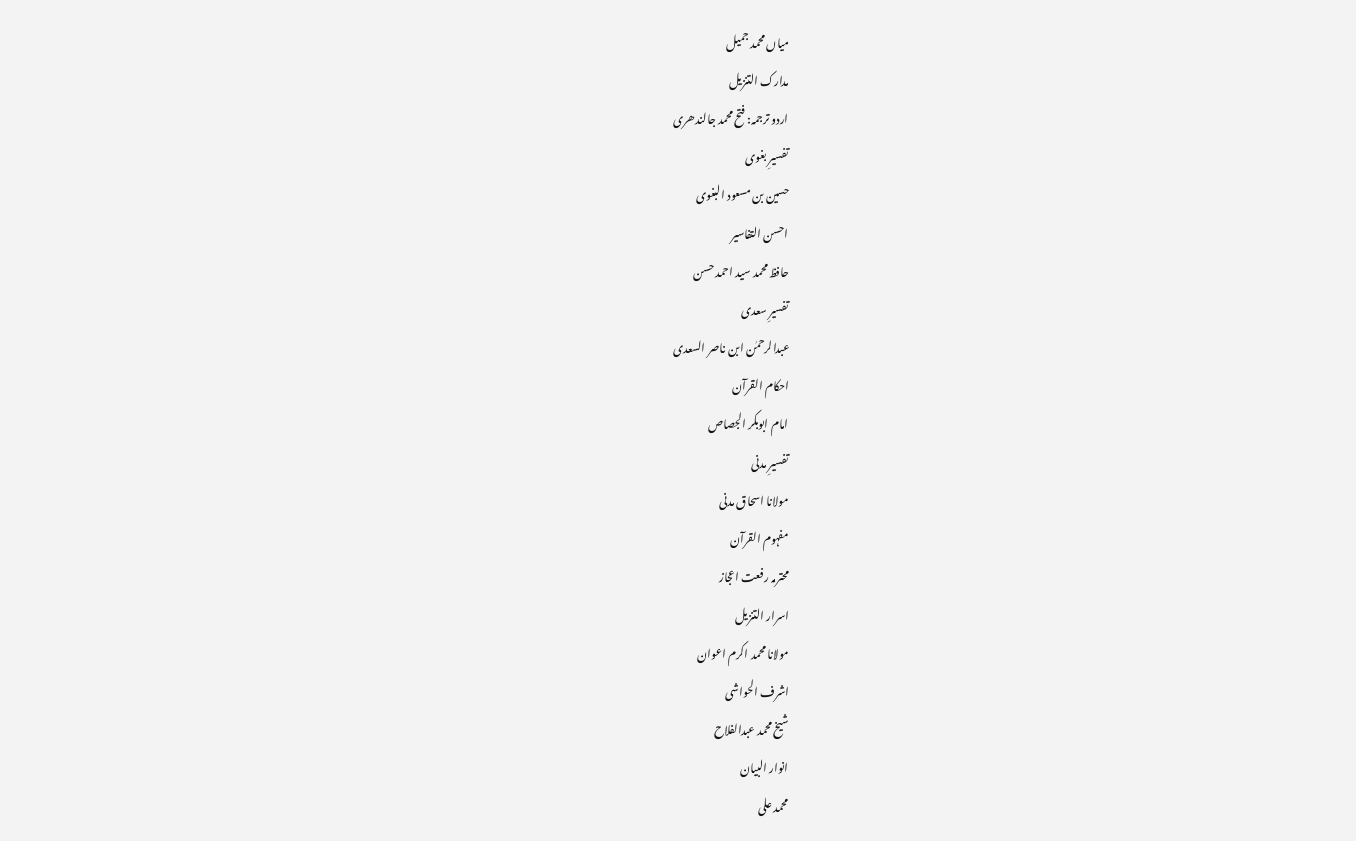میاں محمد جمیل
مدارک التنزیل
اردو ترجمہ: فتح محمد جالندھری
تفسیرِ بغوی
حسین بن مسعود البغوی
احسن التفاسیر
حافظ محمد سید احمد حسن
تفسیرِ سعدی
عبدالرحمٰن ابن ناصر السعدی
احکام القرآن
امام ابوبکر الجصاص
تفسیرِ مدنی
مولانا اسحاق مدنی
مفہوم القرآن
محترمہ رفعت اعجاز
اسرار التنزیل
مولانا محمد اکرم اعوان
اشرف الحواشی
شیخ محمد عبدالفلاح
انوار البیان
محمد علی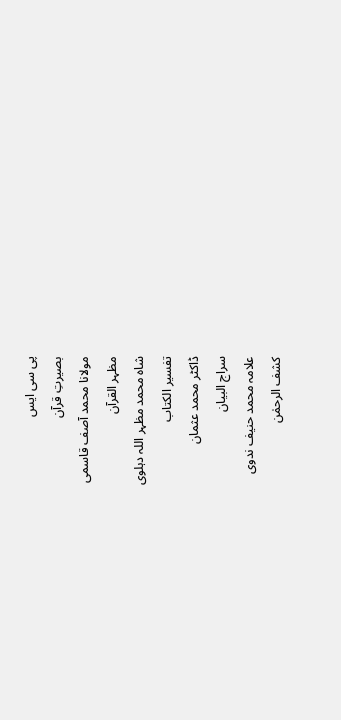پی سی ایس
بصیرتِ قرآن
مولانا محمد آصف قاسمی
مظہر القرآن
شاہ محمد مظہر اللہ دہلوی
تفسیر الکتاب
ڈاکٹر محمد عثمان
سراج البیان
علامہ محمد حنیف ندوی
کشف الرحمٰن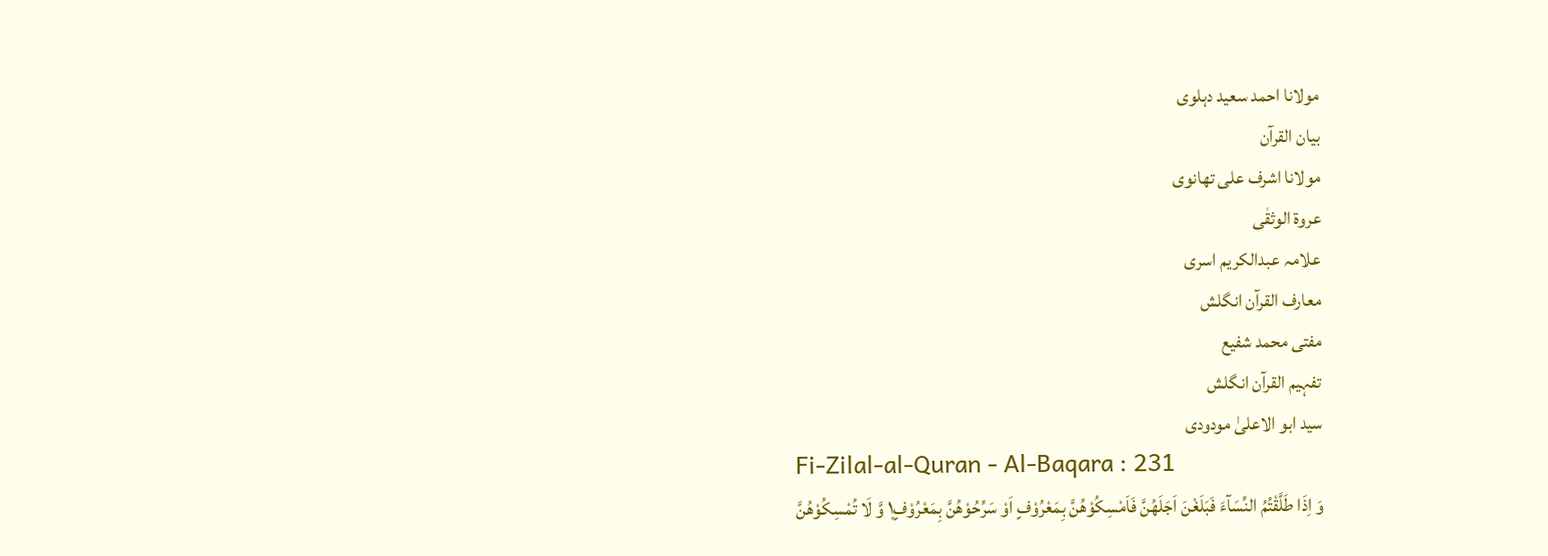مولانا احمد سعید دہلوی
بیان القرآن
مولانا اشرف علی تھانوی
عروۃ الوثقٰی
علامہ عبدالکریم اسری
معارف القرآن انگلش
مفتی محمد شفیع
تفہیم القرآن انگلش
سید ابو الاعلیٰ مودودی
Fi-Zilal-al-Quran - Al-Baqara : 231
وَ اِذَا طَلَّقْتُمُ النِّسَآءَ فَبَلَغْنَ اَجَلَهُنَّ فَاَمْسِكُوْهُنَّ بِمَعْرُوْفٍ اَوْ سَرِّحُوْهُنَّ بِمَعْرُوْفٍ١۪ وَّ لَا تُمْسِكُوْهُنَّ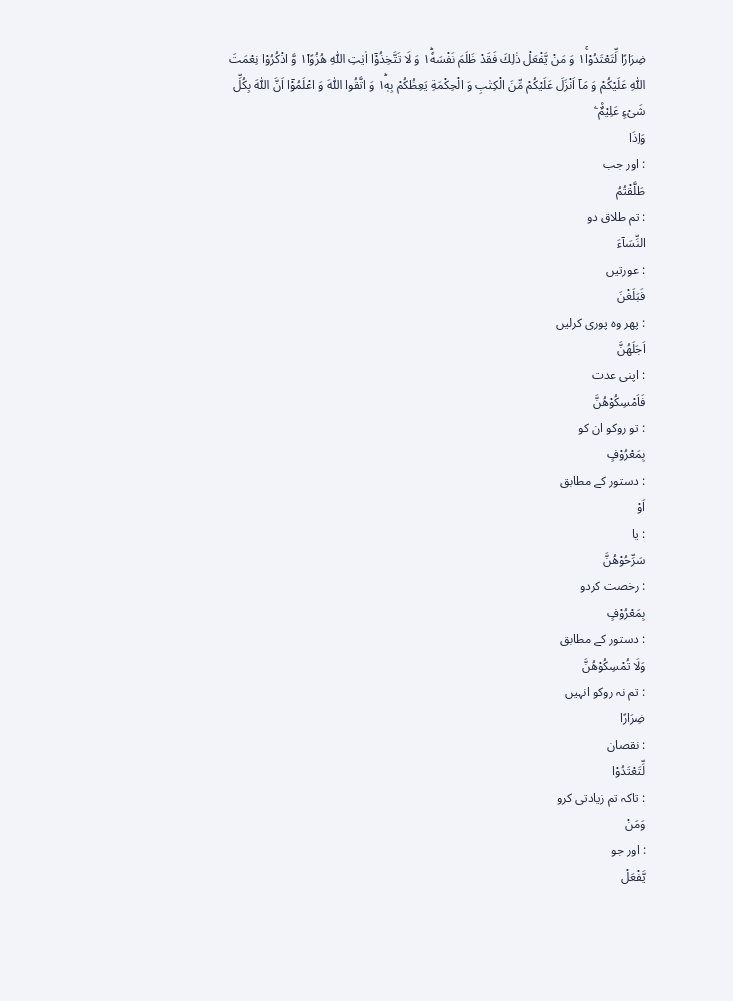ضِرَارًا لِّتَعْتَدُوْا١ۚ وَ مَنْ یَّفْعَلْ ذٰلِكَ فَقَدْ ظَلَمَ نَفْسَهٗ١ؕ وَ لَا تَتَّخِذُوْۤا اٰیٰتِ اللّٰهِ هُزُوًا١٘ وَّ اذْكُرُوْا نِعْمَتَ اللّٰهِ عَلَیْكُمْ وَ مَاۤ اَنْزَلَ عَلَیْكُمْ مِّنَ الْكِتٰبِ وَ الْحِكْمَةِ یَعِظُكُمْ بِهٖ١ؕ وَ اتَّقُوا اللّٰهَ وَ اعْلَمُوْۤا اَنَّ اللّٰهَ بِكُلِّ شَیْءٍ عَلِیْمٌ۠ ۧ
وَاِذَا
: اور جب
طَلَّقْتُمُ
: تم طلاق دو
النِّسَآءَ
: عورتیں
فَبَلَغْنَ
: پھر وہ پوری کرلیں
اَجَلَھُنَّ
: اپنی عدت
فَاَمْسِكُوْھُنَّ
: تو روکو ان کو
بِمَعْرُوْفٍ
: دستور کے مطابق
اَوْ
: یا
سَرِّحُوْھُنَّ
: رخصت کردو
بِمَعْرُوْفٍ
: دستور کے مطابق
وَلَا تُمْسِكُوْھُنَّ
: تم نہ روکو انہیں
ضِرَارًا
: نقصان
لِّتَعْتَدُوْا
: تاکہ تم زیادتی کرو
وَمَنْ
: اور جو
يَّفْعَلْ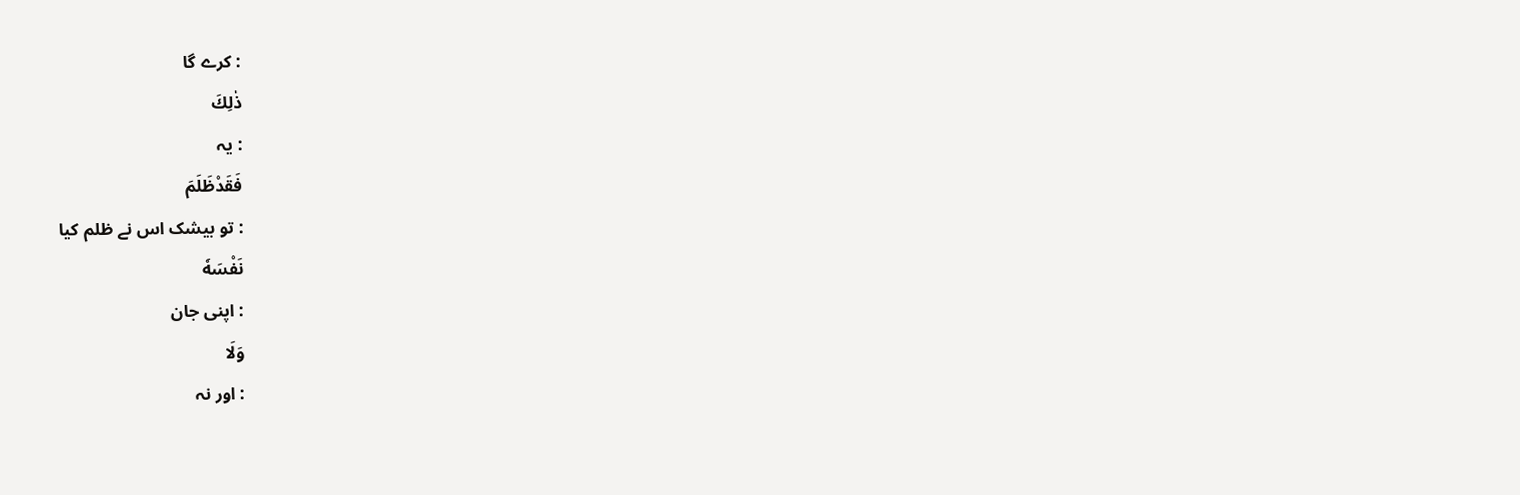: کرے گا
ذٰلِكَ
: یہ
فَقَدْظَلَمَ
: تو بیشک اس نے ظلم کیا
نَفْسَهٗ
: اپنی جان
وَلَا
: اور نہ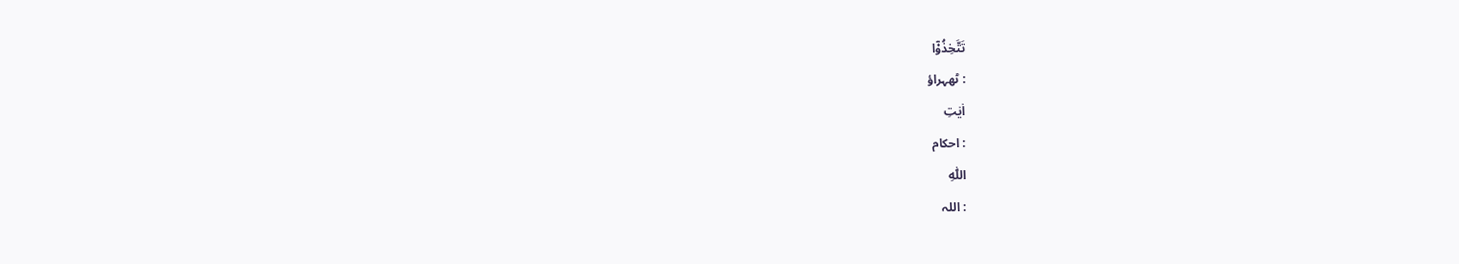تَتَّخِذُوْٓا
: ٹھہراؤ
اٰيٰتِ
: احکام
اللّٰهِ
: اللہ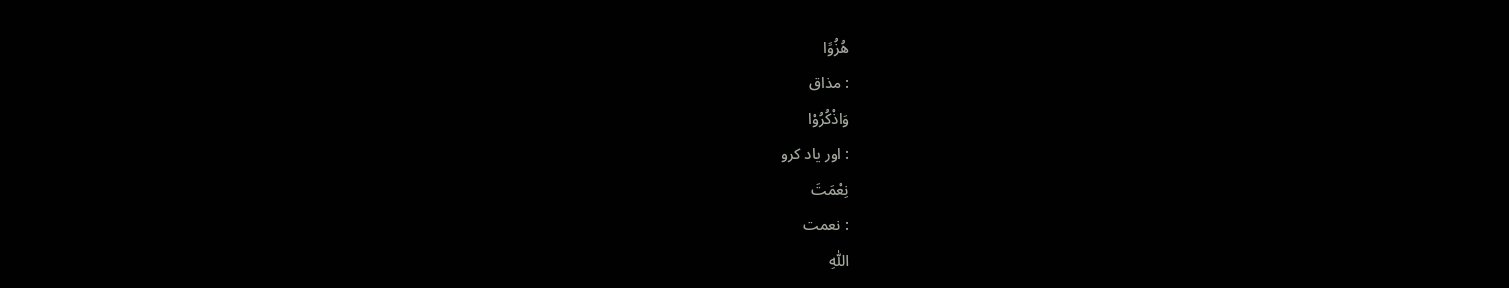ھُزُوًا
: مذاق
وَاذْكُرُوْا
: اور یاد کرو
نِعْمَتَ
: نعمت
اللّٰهِ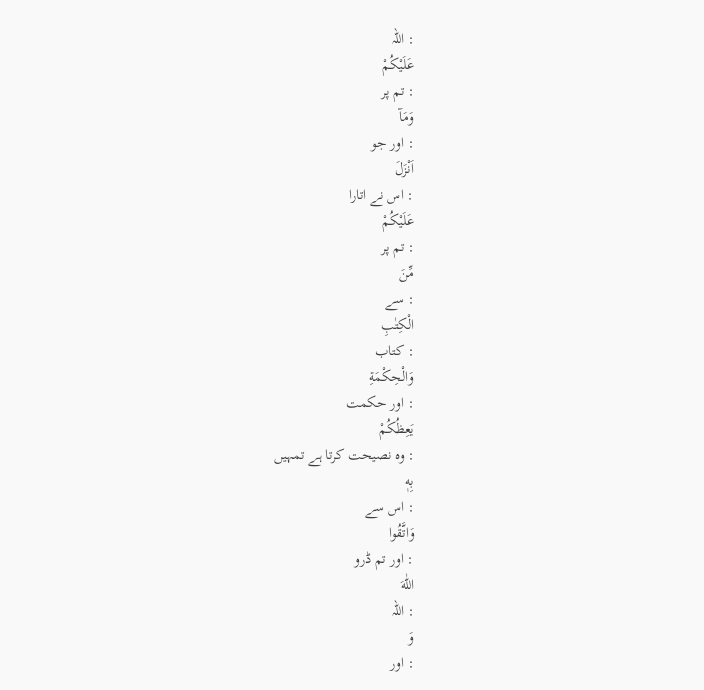: اللہ
عَلَيْكُمْ
: تم پر
وَمَآ
: اور جو
اَنْزَلَ
: اس نے اتارا
عَلَيْكُمْ
: تم پر
مِّنَ
: سے
الْكِتٰبِ
: کتاب
وَالْحِكْمَةِ
: اور حکمت
يَعِظُكُمْ
: وہ نصیحت کرتا ہے تمہیں
بِهٖ
: اس سے
وَاتَّقُوا
: اور تم ڈرو
اللّٰهَ
: اللہ
وَ
: اور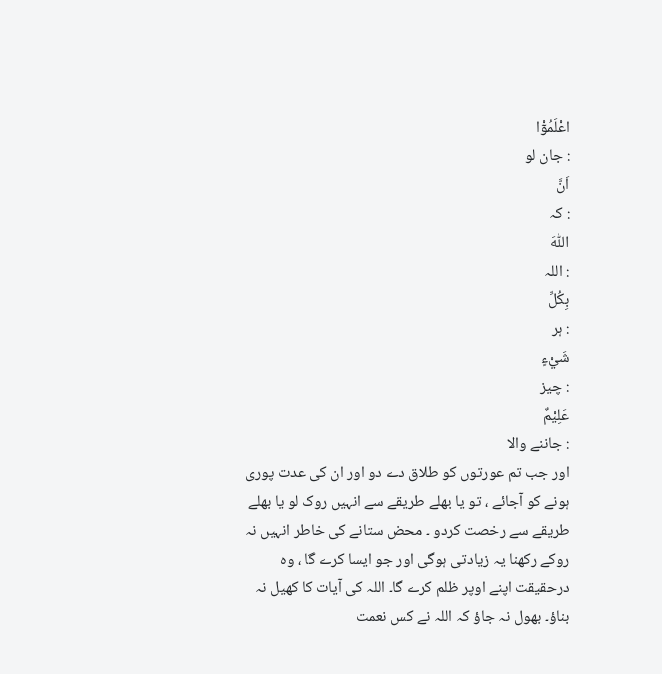اعْلَمُوْٓا
: جان لو
اَنَّ
: کہ
اللّٰهَ
: اللہ
بِكُلِّ
: ہر
شَيْءٍ
: چیز
عَلِيْمٌ
: جاننے والا
اور جب تم عورتوں کو طلاق دے دو اور ان کی عدت پوری ہونے کو آجائے ، تو یا بھلے طریقے سے انہیں روک لو یا بھلے طریقے سے رخصت کردو ۔ محض ستانے کی خاطر انہیں نہ روکے رکھنا یہ زیادتی ہوگی اور جو ایسا کرے گا ، وہ درحقیقت اپنے اوپر ظلم کرے گا۔ اللہ کی آیات کا کھیل نہ بناؤ۔ بھول نہ جاؤ کہ اللہ نے کس نعمت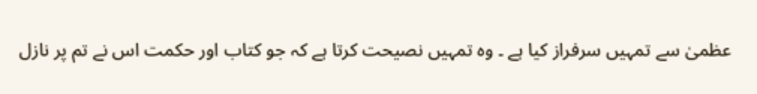عظمیٰ سے تمہیں سرفراز کیا ہے ۔ وہ تمہیں نصیحت کرتا ہے کہ جو کتاب اور حکمت اس نے تم پر نازل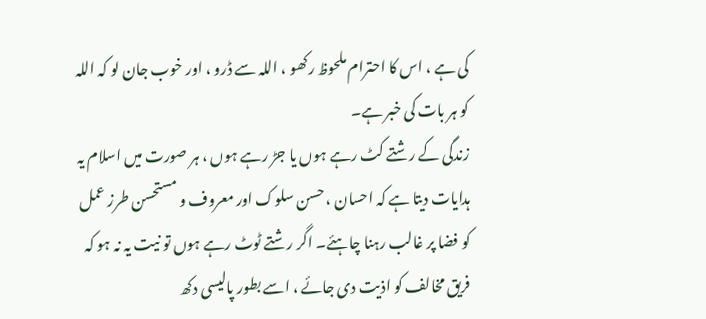کی ہے ، اس کا احترام ملحوظ رکھو ، اللہ سے ڈرو ، اور خوب جان لو کہ اللہ کو ہر بات کی خبر ہے۔
زندگی کے رشتے کٹ رہے ہوں یا جڑ رہے ہوں ، ہر صورت میں اسلام یہ ہدایات دیتا ہے کہ احسان ، حسن سلوک اور معروف و مستحسن طرز عمل کو فضا پر غالب رہنا چاہئے۔ اگر رشتے ٹوٹ رہے ہوں تو نیت یہ نہ ہو کہ فریق مخالف کو اذیت دی جائے ، اسے بطور پالیسی دکھ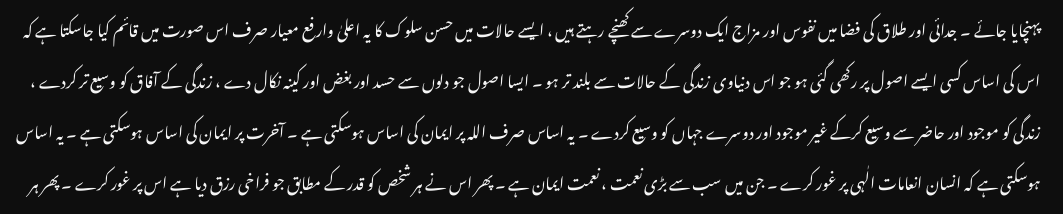پہنچایا جائے ۔ جدائی اور طلاق کی فضا میں نفوس اور مزاج ایک دوسرے سے کھنچے رہتے ہیں ، ایسے حالات میں حسن سلوک کا یہ اعلیٰ وارفع معیار صرف اس صورت میں قائم کیا جاسکتا ہے کہ اس کی اساس کسی ایسے اصول پر رکھی گئی ہو جو اس دنیاوی زندگی کے حالات سے بلند تر ہو ۔ ایسا اصول جو دلوں سے حسد اور بغض اور کینہ نکال دے ، زندگی کے آفاق کو وسیع تر کردے ، زندگی کو موجود اور حاضر سے وسیع کرکے غیر موجود اور دوسرے جہاں کو وسیع کردے ۔ یہ اساس صرف اللہ پر ایمان کی اساس ہوسکتی ہے ۔ آخرت پر ایمان کی اساس ہوسکتی ہے ۔ یہ اساس ہوسکتی ہے کہ انسان انعامات الٰہی پر غور کرے ۔ جن میں سب سے بڑی نعمت ، نعمت ایمان ہے ۔ پھر اس نے ہر شخص کو قدر کے مطابق جو فراخی رزق دیا ہے اس پر غور کرے ۔ پھر ہر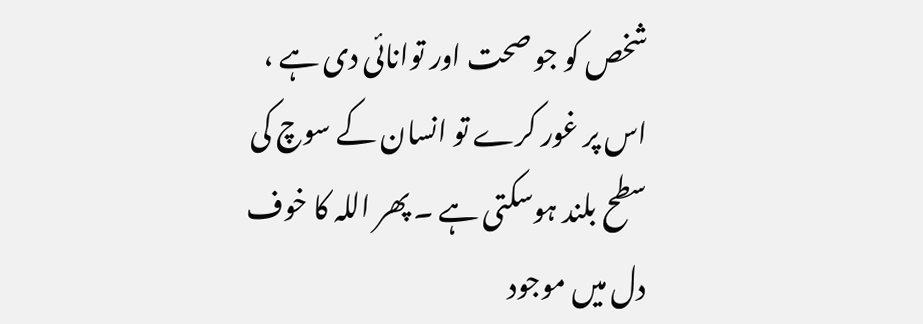شخص کو جو صحت اور توانائی دی ہے ، اس پر غور کرے تو انسان کے سوچ کی سطح بلند ہوسکتی ہے ۔ پھر اللہ کا خوف دل میں موجود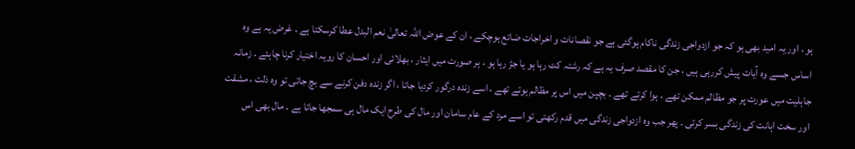ہو ، اور یہ امید بھی ہو کہ جو ازدواجی زندگی ناکام ہوگئی ہے جو نقصانات و اخراجات ضائع ہوچکے ، ان کے عوض اللہ تعالیٰ نعم البدل عطا کرسکتا ہے ۔ غرض یہ ہے وہ اساس جسے وہ آیات پیش کررہی ہیں ، جن کا مقصد صرف یہ ہے کہ رشتہ کٹ رہا ہو یا جڑ رہا ہو ، ہر صورت میں ایثار ، بھلائی اور احسان کا رویہ اختیار کرنا چاہئے ۔ زمانہ جاہلیت میں عورت پر جو مظالم ممکن تھے ، ہوا کرتے تھے ۔ بچپن میں اس پر مظالم ہوتے تھے ، اسے زندہ درگور کردیا جاتا ، اگر زندہ دفن کرنے سے بچ جاتی تو وہ ذلت ، مشقت اور سخت اہانت کی زندگی بسر کرتی ۔ پھر جب وہ ازدواجی زندگی میں قدم رکھتی تو اسے مرد کے عام سامان اور مال کی طرح ایک مال ہی سمجھا جاتا ہے ۔ مال بھی اس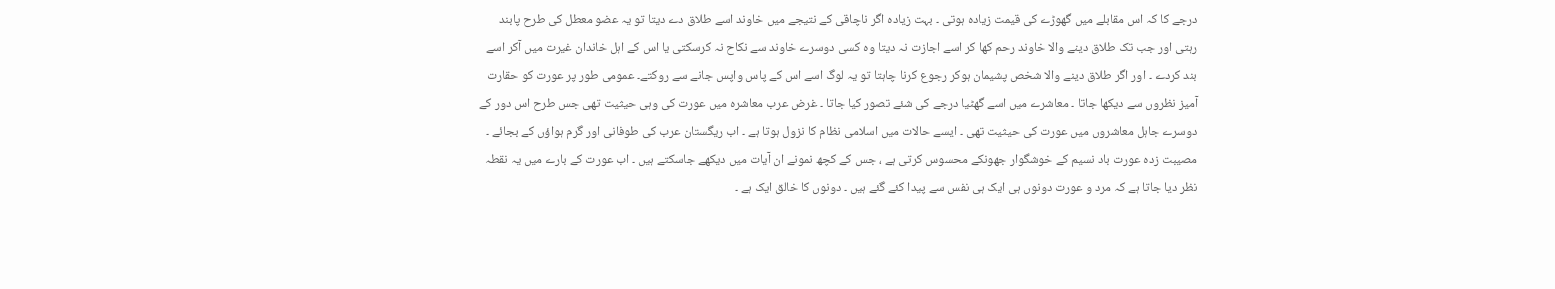درجے کا کہ اس مقابلے میں گھوڑے کی قیمت زیادہ ہوتی ۔ بہت زیادہ اگر ناچاقی کے نتیجے میں خاوند اسے طلاق دے دیتا تو یہ عضو معطل کی طرح پابند رہتی اور جب تک طلاق دینے والا خاوند رحم کھا کر اسے اجازت نہ دیتا وہ کسی دوسرے خاوند سے نکاح نہ کرسکتی یا اس کے اہل خاندان غیرت میں آکر اسے بند کردے ۔ اور اگر طلاق دینے والا شخص پشیمان ہوکر رجوع کرنا چاہتا تو یہ لوگ اسے اس کے پاس واپس جانے سے روکتے۔ عمومی طور پر عورت کو حقارت آمیز نظروں سے دیکھا جاتا ۔ معاشرے میں اسے گھٹیا درجے کی شئے تصور کیا جاتا ۔ غرض عرب معاشرہ میں عورت کی وہی حیثیت تھی جس طرح اس دور کے دوسرے جاہل معاشروں میں عورت کی حیثیت تھی ۔ ایسے حالات میں اسلامی نظام کا نزول ہوتا ہے ۔ اب ریگستان عرب کی طوفانی اور گرم ہواؤں کے بجائے ۔ مصیبت زدہ عورت باد نسیم کے خوشگوار جھونکے محسوس کرتی ہے ، جس کے کچھ نمونے ان آیات میں دیکھے جاسکتے ہیں ۔ اب عورت کے بارے میں یہ نقطہ نظر دیا جاتا ہے کہ مرد و عورت دونوں ہی ایک ہی نفس سے پیدا کئے گئے ہیں ۔ دونوں کا خالق ایک ہے ۔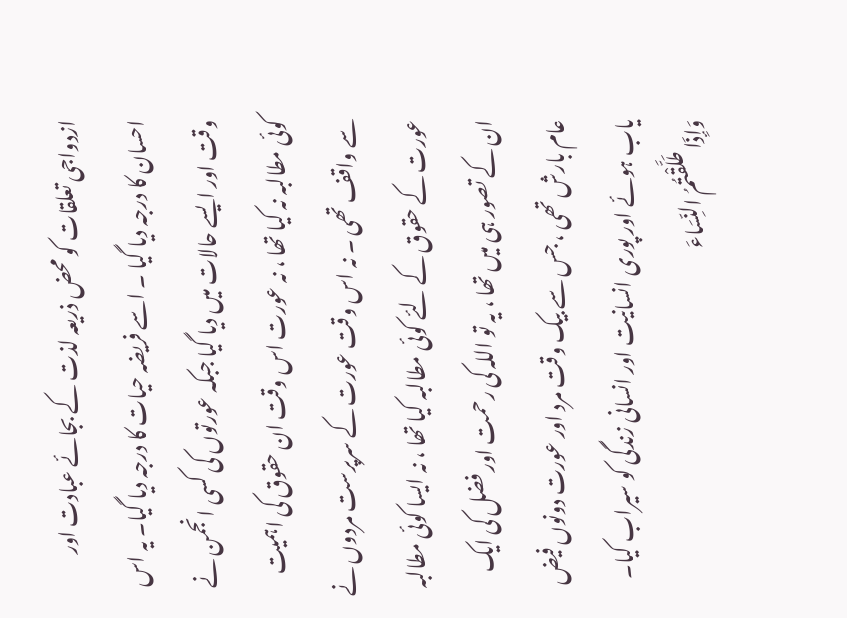ازدواجی تعلقات کو محض ذریعہ لذت کے بجائے عبادت اور احسان کا درجہ دیا گیا ۔ اسے فریضہ حیات کا درجہ دیا گیا۔ یہ اس وقت اور ایسے حالات میں دیا گیا جبکہ عورتوں کی کسی انجمن نے کوئی مطالبہ نہ کیا تھا ، نہ عورت اس وقت ان حقوق کی اہمیت سے واقف تھی ۔ نہ اس وقت عورت کے سرپرست مردوں نے عورت کے حقوق کے لئے کوئی مطالبہ کیا تھا ، نہ ایسا کوئی مطالبہ ان کے تصور ہی میں تھا ، یہ تو اللہ کی رحمت اور فضل کی ایک عام بارش تھی ، جس سے بیک وقت مرد اور عورت دونوں فیض یاب ہوئے اور پوری انسانیت اور انسانی زندگی کو سیراب کیا۔ وَإِذَا طَلَّقْتُمُ النِّسَاءَ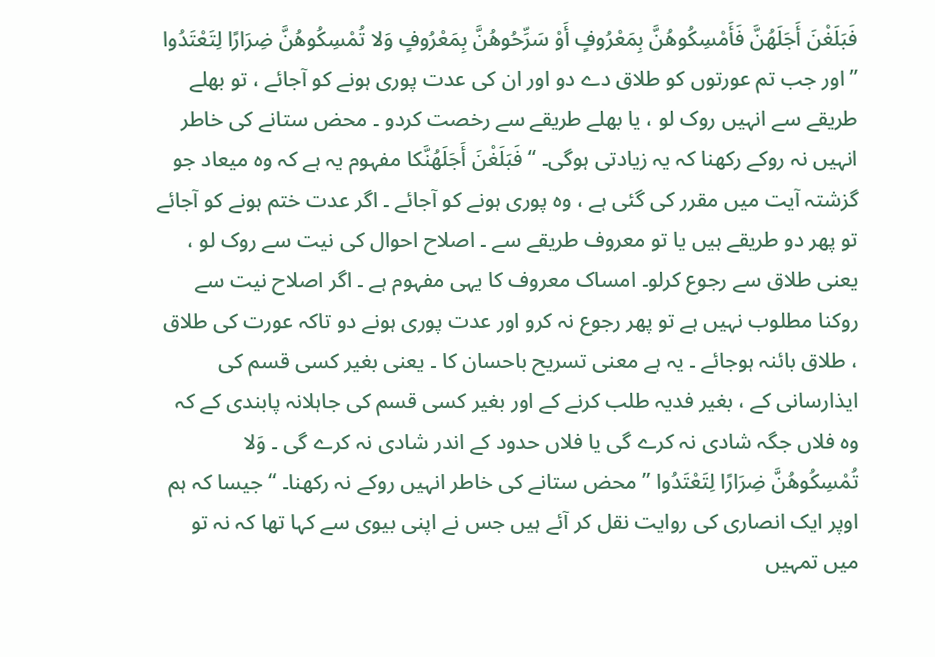فَبَلَغْنَ أَجَلَهُنَّ فَأَمْسِكُوهُنَّ بِمَعْرُوفٍ أَوْ سَرِّحُوهُنَّ بِمَعْرُوفٍ وَلا تُمْسِكُوهُنَّ ضِرَارًا لِتَعْتَدُوا ” اور جب تم عورتوں کو طلاق دے دو اور ان کی عدت پوری ہونے کو آجائے ، تو بھلے طریقے سے انہیں روک لو ، یا بھلے طریقے سے رخصت کردو ۔ محض ستانے کی خاطر انہیں نہ روکے رکھنا کہ یہ زیادتی ہوگی۔ “ فَبَلَغْنَ أَجَلَهُنَّکا مفہوم یہ ہے کہ وہ میعاد جو گزشتہ آیت میں مقرر کی گئی ہے ، وہ پوری ہونے کو آجائے ۔ اگر عدت ختم ہونے کو آجائے تو پھر دو طریقے ہیں یا تو معروف طریقے سے ۔ اصلاح احوال کی نیت سے روک لو ، یعنی طلاق سے رجوع کرلو۔ امساک معروف کا یہی مفہوم ہے ۔ اگر اصلاح نیت سے روکنا مطلوب نہیں ہے تو پھر رجوع نہ کرو اور عدت پوری ہونے دو تاکہ عورت کی طلاق ، طلاق بائنہ ہوجائے ۔ یہ ہے معنی تسریح باحسان کا ۔ یعنی بغیر کسی قسم کی ایذارسانی کے ، بغیر فدیہ طلب کرنے کے اور بغیر کسی قسم کی جاہلانہ پابندی کے کہ وہ فلاں جگہ شادی نہ کرے گی یا فلاں حدود کے اندر شادی نہ کرے گی ۔ وَلا تُمْسِكُوهُنَّ ضِرَارًا لِتَعْتَدُوا ” محض ستانے کی خاطر انہیں روکے نہ رکھنا۔ “ جیسا کہ ہم اوپر ایک انصاری کی روایت نقل کر آئے ہیں جس نے اپنی بیوی سے کہا تھا کہ نہ تو میں تمہیں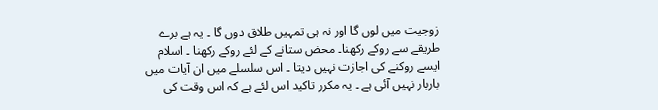زوجیت میں لوں گا اور نہ ہی تمہیں طلاق دوں گا ۔ یہ ہے برے طریقے سے روکے رکھنا۔ محض ستانے کے لئے روکے رکھنا ۔ اسلام ایسے روکنے کی اجازت نہیں دیتا ۔ اس سلسلے میں ان آیات میں باربار نہیں آئی ہے ۔ یہ مکرر تاکید اس لئے ہے کہ اس وقت کی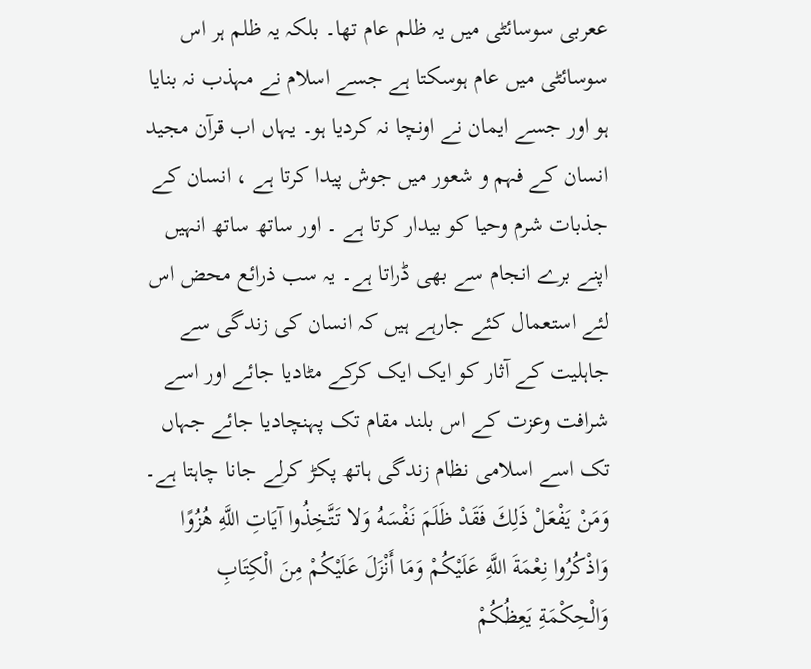ععربی سوسائٹی میں یہ ظلم عام تھا۔ بلکہ یہ ظلم ہر اس سوسائٹی میں عام ہوسکتا ہے جسے اسلام نے مہذب نہ بنایا ہو اور جسے ایمان نے اونچا نہ کردیا ہو۔ یہاں اب قرآن مجید انسان کے فہم و شعور میں جوش پیدا کرتا ہے ، انسان کے جذبات شرم وحیا کو بیدار کرتا ہے ۔ اور ساتھ ساتھ انہیں اپنے برے انجام سے بھی ڈراتا ہے۔ یہ سب ذرائع محض اس لئے استعمال کئے جارہے ہیں کہ انسان کی زندگی سے جاہلیت کے آثار کو ایک ایک کرکے مٹادیا جائے اور اسے شرافت وعزت کے اس بلند مقام تک پہنچادیا جائے جہاں تک اسے اسلامی نظام زندگی ہاتھ پکڑ کرلے جانا چاہتا ہے۔ وَمَنْ يَفْعَلْ ذَلِكَ فَقَدْ ظَلَمَ نَفْسَهُ وَلا تَتَّخِذُوا آيَاتِ اللَّهِ هُزُوًا وَاذْكُرُوا نِعْمَةَ اللَّهِ عَلَيْكُمْ وَمَا أَنْزَلَ عَلَيْكُمْ مِنَ الْكِتَابِ وَالْحِكْمَةِ يَعِظُكُمْ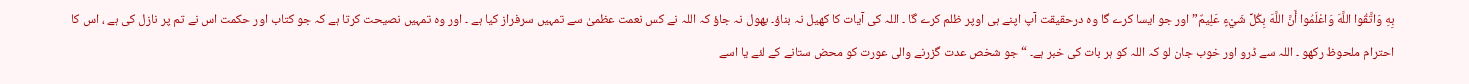بِهِ وَاتَّقُوا اللَّهَ وَاعْلَمُوا أَنَّ اللَّهَ بِكُلِّ شَيْءٍ عَلِيمٌ” اور جو ایسا کرے گا وہ درحقیقت آپ اپنے ہی اوپر ظلم کرے گا ۔ اللہ کی آیات کا کھیل نہ بناؤ۔ بھول نہ جاؤ کہ اللہ نے کس نعمت عظمیٰ سے تمہیں سرفراز کیا ہے ۔ اور وہ تمہیں نصیحت کرتا ہے کہ جو کتاب اور حکمت اس نے تم پر نازل کی ہے ، اس کا احترام ملحوظ رکھو ۔ اللہ سے ڈرو اور خوب جان لو کہ اللہ کو ہر بات کی خبر ہے۔ “ جو شخص عدت گزرنے والی عورت کو محض ستانے کے لئے یا اسے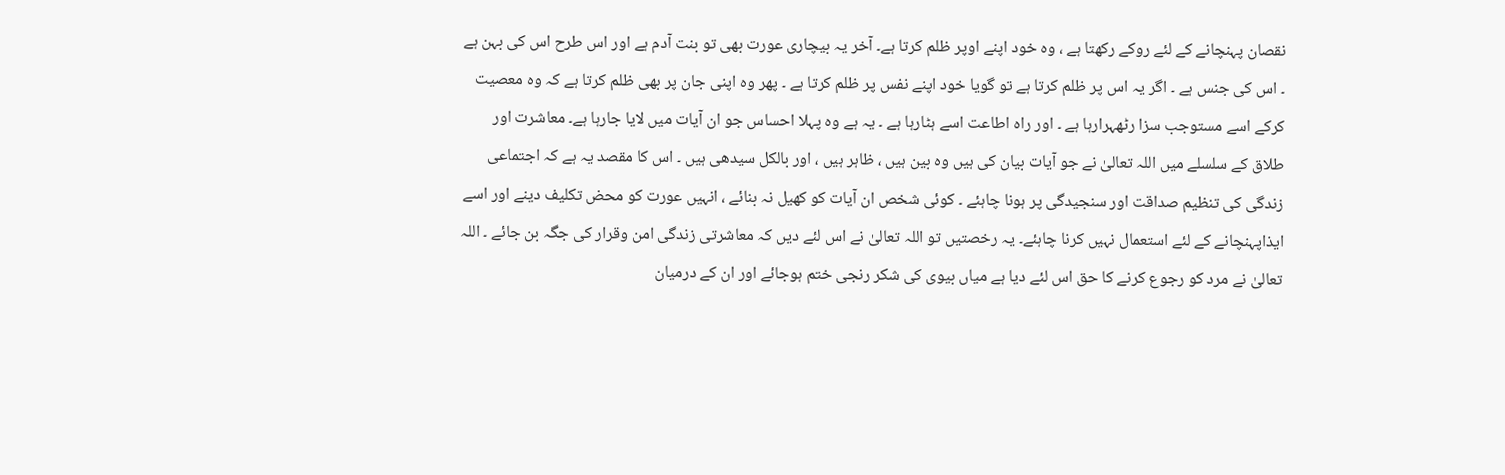نقصان پہنچانے کے لئے روکے رکھتا ہے ، وہ خود اپنے اوپر ظلم کرتا ہے۔ آخر یہ بیچاری عورت بھی تو بنت آدم ہے اور اس طرح اس کی بہن ہے ۔ اس کی جنس ہے ۔ اگر یہ اس پر ظلم کرتا ہے تو گویا خود اپنے نفس پر ظلم کرتا ہے ۔ پھر وہ اپنی جان پر بھی ظلم کرتا ہے کہ وہ معصیت کرکے اسے مستوجب سزا رٹھہرارہا ہے ۔ اور راہ اطاعت اسے ہٹارہا ہے ۔ یہ ہے وہ پہلا احساس جو ان آیات میں لایا جارہا ہے۔ معاشرت اور طلاق کے سلسلے میں اللہ تعالیٰ نے جو آیات بیان کی ہیں وہ بین ہیں ، ظاہر ہیں ، اور بالکل سیدھی ہیں ۔ اس کا مقصد یہ ہے کہ اجتماعی زندگی کی تنظیم صداقت اور سنجیدگی پر ہونا چاہئے ۔ کوئی شخص ان آیات کو کھیل نہ بنائے ، انہیں عورت کو محض تکلیف دینے اور اسے ایذاپہنچانے کے لئے استعمال نہیں کرنا چاہئے۔ یہ رخصتیں تو اللہ تعالیٰ نے اس لئے دیں کہ معاشرتی زندگی امن وقرار کی جگہ بن جائے ۔ اللہ تعالیٰ نے مرد کو رجوع کرنے کا حق اس لئے دیا ہے میاں بیوی کی شکر رنجی ختم ہوجائے اور ان کے درمیان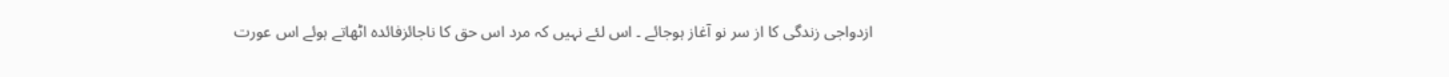ازدواجی زندگی کا از سر نو آغاز ہوجائے ۔ اس لئے نہیں کہ مرد اس حق کا ناجائزفائدہ اٹھاتے ہوئے اس عورت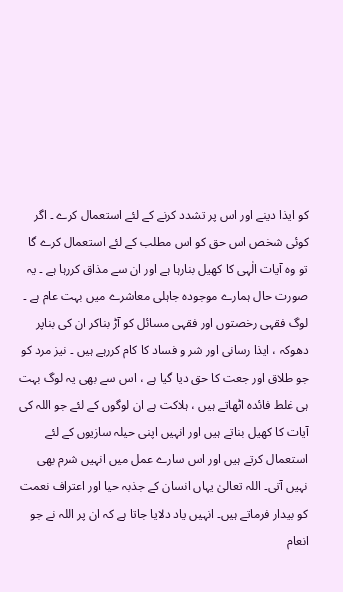کو ایذا دینے اور اس پر تشدد کرنے کے لئے استعمال کرے ۔ اگر کوئی شخص اس حق کو اس مطلب کے لئے استعمال کرے گا تو وہ آیات الٰہی کا کھیل بنارہا ہے اور ان سے مذاق کررہا ہے ۔ یہ صورت حال ہمارے موجودہ جاہلی معاشرے میں بہت عام ہے ۔ لوگ فقہی رخصتوں اور فقہی مسائل کو آڑ بناکر ان کی بناپر دھوکہ ، ایذا رسانی اور شر و فساد کا کام کررہے ہیں ۔ نیز مرد کو جو طلاق اور جعت کا حق دیا گیا ہے ، اس سے بھی یہ لوگ بہت ہی غلط فائدہ اٹھاتے ہیں ، ہلاکت ہے ان لوگوں کے لئے جو اللہ کی آیات کا کھیل بناتے ہیں اور انہیں اپنی حیلہ سازیوں کے لئے استعمال کرتے ہیں اور اس سارے عمل میں انہیں شرم بھی نہیں آتی۔ اللہ تعالیٰ یہاں انسان کے جذبہ حیا اور اعتراف نعمت کو بیدار فرماتے ہیں۔ انہیں یاد دلایا جاتا ہے کہ ان پر اللہ نے جو انعام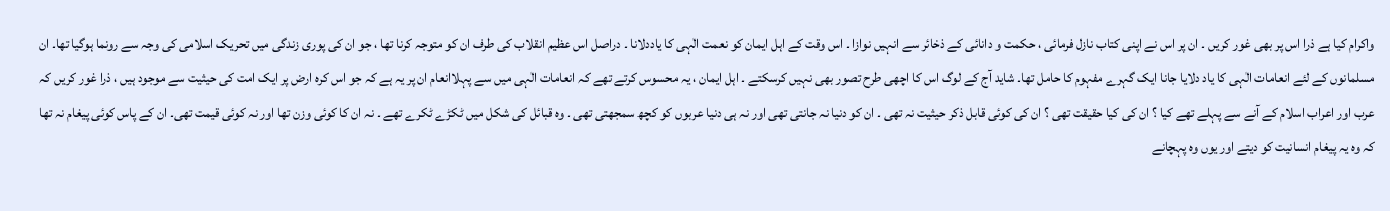واکرام کیا ہے ذرا اس پر بھی غور کریں ۔ ان پر اس نے اپنی کتاب نازل فرمائی ، حکمت و دانائی کے ذخائر سے انہیں نوازا ۔ اس وقت کے اہل ایمان کو نعمت الٰہی کا یاددلانا ۔ دراصل اس عظیم انقلاب کی طرف ان کو متوجہ کرنا تھا ، جو ان کی پوری زندگی میں تحریک اسلامی کی وجہ سے رونما ہوگیا تھا۔ ان مسلمانوں کے لئے انعامات الٰہی کا یاد دلایا جانا ایک گہرے مفہوم کا حامل تھا۔ شاید آج کے لوگ اس کا اچھی طرح تصور بھی نہیں کرسکتے ۔ اہل ایمان ، یہ محسوس کرتے تھے کہ انعامات الٰہی میں سے پہلاانعام ان پر یہ ہے کہ جو اس کرہ ارض پر ایک امت کی حیثیت سے موجود ہیں ، ذرا غور کریں کہ عرب اور اعراب اسلام کے آنے سے پہلے تھے کیا ؟ ان کی کیا حقیقت تھی ؟ ان کی کوئی قابل ذکر حیثیت نہ تھی ۔ ان کو دنیا نہ جانتی تھی اور نہ ہی دنیا عربوں کو کچھ سمجھتی تھی ۔ وہ قبائل کی شکل میں ٹکڑے ٹکرے تھے ۔ نہ ان کا کوئی وزن تھا اور نہ کوئی قیمت تھی۔ ان کے پاس کوئی پیغام نہ تھا کہ وہ یہ پیغام انسانیت کو دیتے اور یوں وہ پہچانے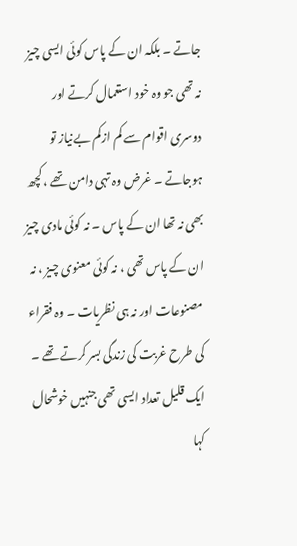جاتے ۔ بلکہ ان کے پاس کوئی ایسی چیز نہ تھی جو وہ خود استعمال کرتے اور دوسری اقوام سے کم ازکم بےنیاز تو ہوجاتے ۔ غرض وہ تہی دامن تھے ، کچھ بھی نہ تھا ان کے پاس ۔ نہ کوئی مادی چیز ان کے پاس تھی ، نہ کوئی معنوی چیز ، نہ مصنوعات اور نہ ہی نظریات ۔ وہ فقراء کی طرح غربت کی زندگی بسر کرتے تھے ۔ ایک قلیل تعداد ایسی تھی جنہیں خوشحال کہا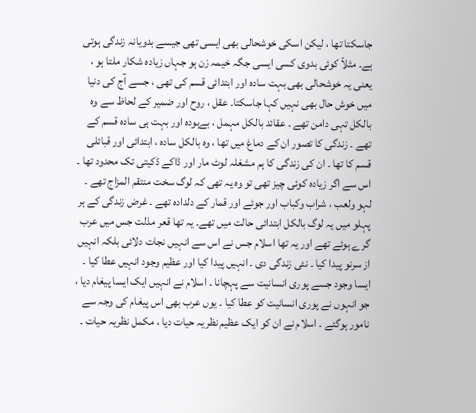جاسکتا تھا ، لیکن اسکی خوشحالی بھی ایسی تھی جیسے بدویانہ زندگی ہوتی ہے۔ مثلاً کوئی بدوی کسی ایسی جگہ خیمہ زن ہو جہاں زیادہ شکار ملتا ہو ، یعنی یہ خوشحالی بھی بہت سادہ اور ابتدائی قسم کی تھی ، جسے آج کی دنیا میں خوش حال بھی نہیں کہا جاسکتا۔ عقل ، روح اور ضمیر کے لحاظ سے وہ بالکل تہی دامن تھے ۔ عقائد بالکل مہمل ، بےہودہ اور بہت ہی سادہ قسم کے تھے ۔ زندگی کا تصور ان کے دماغ میں تھا ، وہ بالکل سادہ ، ابتدائی اور قبائلی قسم کا تھا ۔ ان کی زندگی کا ہم مشغلہ لوٹ مار اور ڈاکے ڈکیتی تک محدود تھا ۔ اس سے اگر زیادہ کوئی چیز تھی تو وہ یہ تھی کہ لوگ سخت منتقم المزاج تھے ۔ لہو ولعب ، شراب وکباب اور جوئے اور قمار کے دلدادہ تھے ۔ غرض زندگی کے ہر پہلو میں یہ لوگ بالکل ابتدائی حالت میں تھے۔ یہ تھا قعر مذلت جس میں عرب گرے ہوئے تھے اور یہ تھا اسلام جس نے اس سے انہیں نجات دلائی بلکہ انہیں از سرنو پیدا کیا ۔ نئی زندگی دی ۔ انہیں پیدا کیا اور عظیم وجود انہیں عطا کیا ۔ ایسا وجود جسے پوری انسانیت سے پہچانا ۔ اسلام نے انہیں ایک ایسا پیغام دیا ، جو انہوں نے پوری انسانیت کو عطا کیا ۔ یوں عرب بھی اس پیغام کی وجہ سے نامور ہوگئے ۔ اسلام نے ان کو ایک عظیم نظریہ حیات دیا ، مکمل نظریہ حیات ۔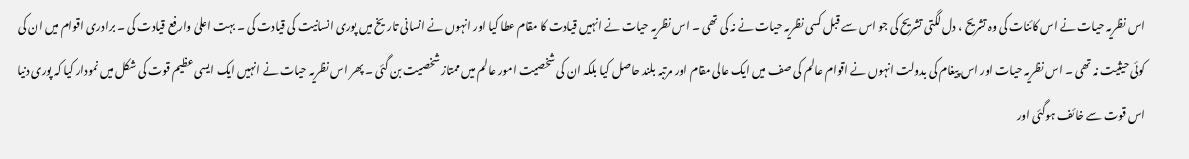اس نظریہ حیات نے اس کائنات کی وہ تشریح ، دل لگتی تشریح کی جو اس سے قبل کسی نظریہ حیات نے نہ کی تھی ۔ اس نظریہ حیات نے انہیں قیادت کا مقام عطا کیا اور انہوں نے انسانی تاریخ میں پوری انسانیت کی قیادت کی ۔ بہت اعلیٰ وارفع قیادت کی ۔ برادری اقوام میں ان کی کوئی حیثیت نہ تھی ۔ اس نظریہ حیات اور اس پیغام کی بدولت انہوں نے اقوام عالم کی صف میں ایک عالی مقام اور مرتبہ بلند حاصل کیا بلکہ ان کی شخصیت امور عالم میں ممتاز شخصیت بن گئی ۔ پھر اس نظریہ حیات نے انہیں ایک ایسی عظیم قوت کی شکل میں نمودار کیا کہ پوری دنیا اس قوت سے خائف ہوگئی اور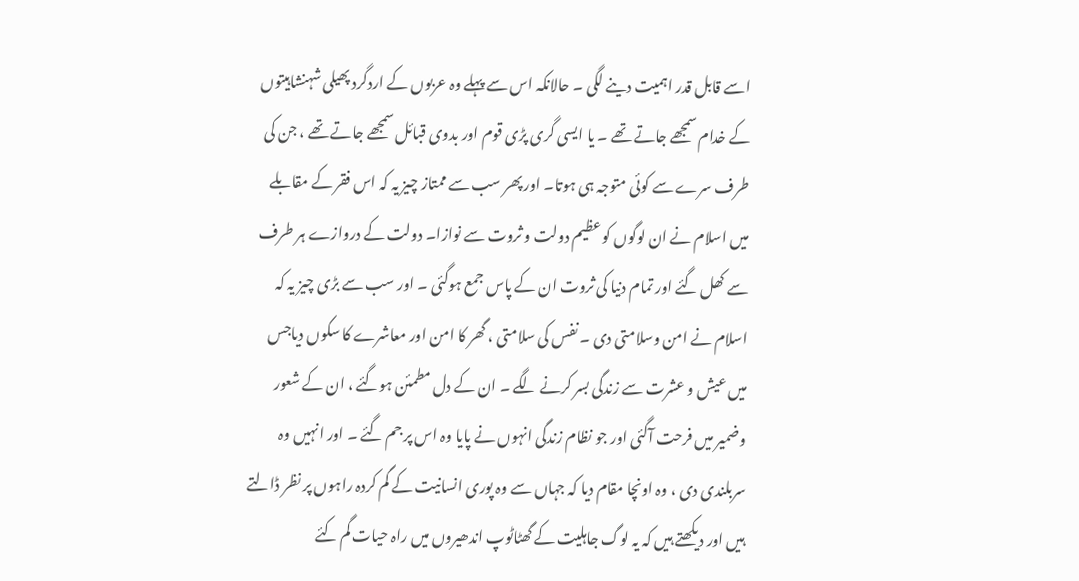اسے قابل قدر اہمیت دینے لگی ۔ حالانکہ اس سے پہلے وہ عربوں کے اردگرد پھیلی شہنشاہیتوں کے خدام سمجھے جاتے تھے ۔ یا ایسی گری پڑی قوم اور بدوی قبائل سمجھے جاتے تھے ، جن کی طرف سرے سے کوئی متوجہ ہی ہوتا۔ اور پھر سب سے ممتاز چیز یہ کہ اس فقر کے مقابلے میں اسلام نے ان لوگوں کو عظیم دولت و ثروت سے نوازا۔ دولت کے دروازے ہر طرف سے کھل گئے اور تمام دنیا کی ثروت ان کے پاس جمع ہوگئی ۔ اور سب سے بڑی چیز یہ کہ اسلام نے امن وسلامتی دی ۔ نفس کی سلامتی ، گھر کا امن اور معاشرے کا سکوں دیاجس میں عیش و عشرت سے زندگی بسر کرنے لگے ۔ ان کے دل مطمئن ہوگئے ، ان کے شعور وضمیر میں فرحت آگئی اور جو نظام زندگی انہوں نے پایا وہ اس پر جم گئے ۔ اور انہیں وہ سربلندی دی ، وہ اونچا مقام دیا کہ جہاں سے وہ پوری انسانیت کے گم کردہ راہوں پر نظر ڈالتے ہیں اور دیکھتے ہیں کہ یہ لوگ جاہلیت کے گھٹاٹوپ اندھیروں میں راہ حیات گم کئے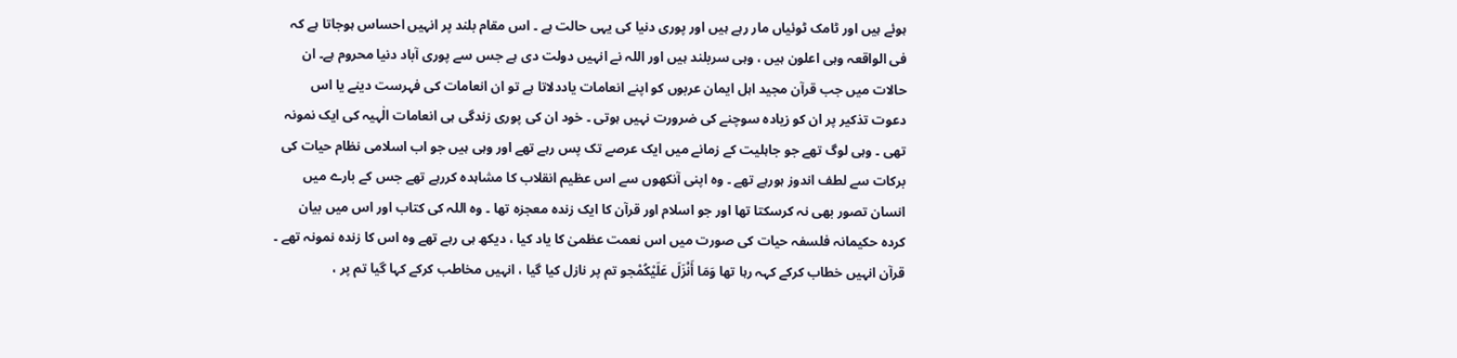ہوئے ہیں اور ٹامک ٹوئیاں مار رہے ہیں اور پوری دنیا کی یہی حالت ہے ۔ اس مقام بلند پر انہیں احساس ہوجاتا ہے کہ فی الواقعہ وہی اعلون ہیں ، وہی سربلند ہیں اور اللہ نے انہیں دولت دی ہے جس سے پوری آباد دنیا محروم ہے۔ ان حالات میں جب قرآن مجید اہل ایمان عربوں کو اپنے انعامات یاددلاتا ہے تو ان انعامات کی فہرست دینے یا اس دعوت تذکیر پر ان کو زیادہ سوچنے کی ضرورت نہیں ہوتی ۔ خود ان کی پوری زندگی ہی انعامات الٰہیہ کی ایک نمونہ تھی ۔ وہی لوگ تھے جو جاہلیت کے زمانے میں ایک عرصے تک پس رہے تھے اور وہی ہیں جو اب اسلامی نظام حیات کی برکات سے لطف اندوز ہورہے تھے ۔ وہ اپنی آنکھوں سے اس عظیم انقلاب کا مشاہدہ کررہے تھے جس کے بارے میں انسان تصور بھی نہ کرسکتا تھا اور جو اسلام اور قرآن کا ایک زندہ معجزہ تھا ۔ وہ اللہ کی کتاب اور اس میں بیان کردہ حکیمانہ فلسفہ حیات کی صورت میں اس نعمت عظمیٰ کا یاد کیا ، دیکھ ہی رہے تھے وہ اس کا زندہ نمونہ تھے ۔ قرآن انہیں خطاب کرکے کہہ رہا تھا وَمَا أَنْزَلَ عَلَيْكُمْجو تم پر نازل کیا گیا ، انہیں مخاطب کرکے کہا گیا تم پر ،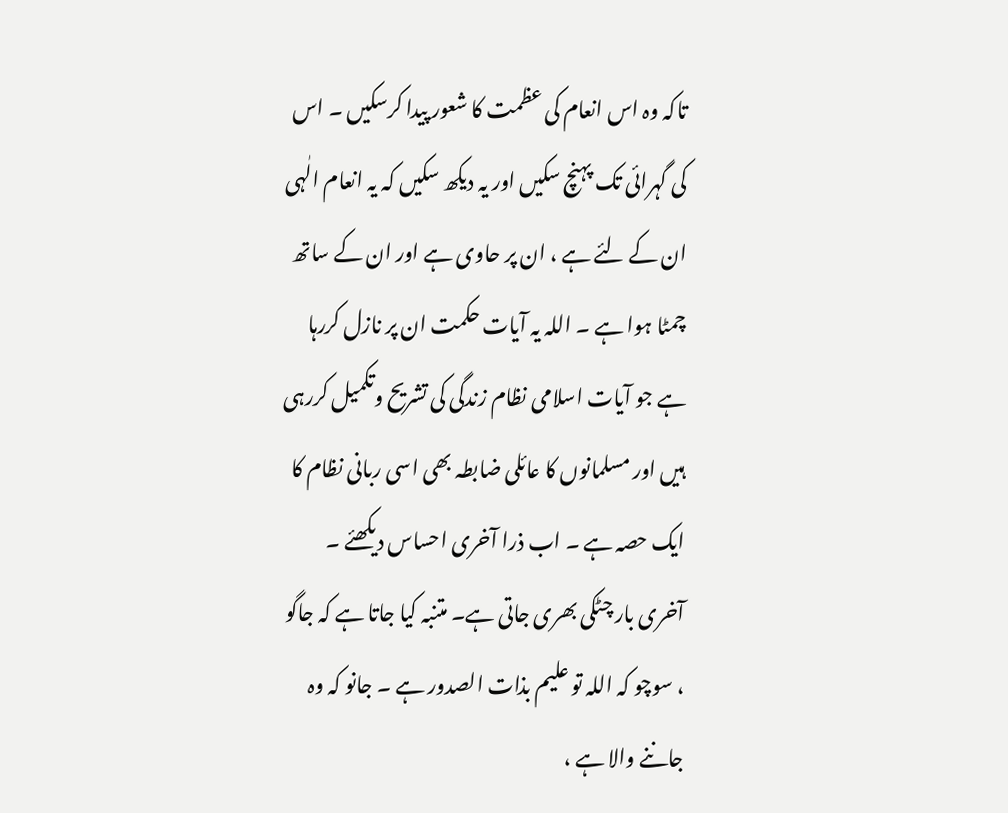تاکہ وہ اس انعام کی عظمت کا شعور پیدا کرسکیں ۔ اس کی گہرائی تک پہنچ سکیں اور یہ دیکھ سکیں کہ یہ انعام الٰہی ان کے لئے ہے ، ان پر حاوی ہے اور ان کے ساتھ چمٹا ہوا ہے ۔ اللہ یہ آیات حکمت ان پر نازل کررہا ہے جو آیات اسلامی نظام زندگی کی تشریح وتکمیل کررہی ہیں اور مسلمانوں کا عائلی ضابطہ بھی اسی ربانی نظام کا ایک حصہ ہے ۔ اب ذرا آخری احساس دیکھئے ۔ آخری بار چٹکی بھری جاتی ہے۔ متنبہ کیا جاتا ہے کہ جاگو ، سوچو کہ اللہ تو علیم بذات الصدور ہے ۔ جانو کہ وہ جاننے والا ہے ،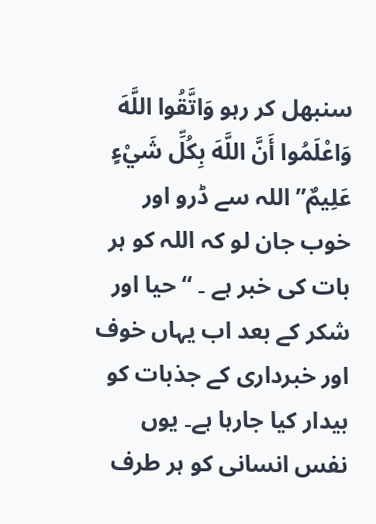سنبھل کر رہو وَاتَّقُوا اللَّهَ وَاعْلَمُوا أَنَّ اللَّهَ بِكُلِّ شَيْءٍ عَلِيمٌ” اللہ سے ڈرو اور خوب جان لو کہ اللہ کو ہر بات کی خبر ہے ۔ “ حیا اور شکر کے بعد اب یہاں خوف اور خبرداری کے جذبات کو بیدار کیا جارہا ہے۔ یوں نفس انسانی کو ہر طرف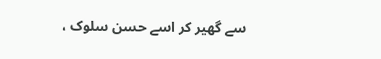سے گھیر کر اسے حسن سلوک ،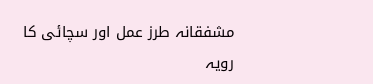مشفقانہ طرز عمل اور سچائی کا رویہ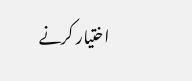اختیار کرنے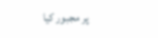پر مجبور کیا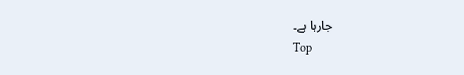جارہا ہے۔
Top